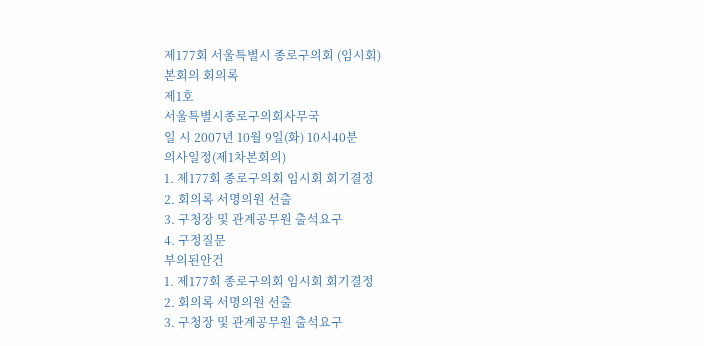제177회 서울특별시 종로구의회 (임시회)
본회의 회의록
제1호
서울특별시종로구의회사무국
일 시 2007년 10월 9일(화) 10시40분
의사일정(제1차본회의)
1. 제177회 종로구의회 임시회 회기결정
2. 회의록 서명의원 선출
3. 구청장 및 관계공무원 출석요구
4. 구정질문
부의된안건
1. 제177회 종로구의회 임시회 회기결정
2. 회의록 서명의원 선출
3. 구청장 및 관계공무원 출석요구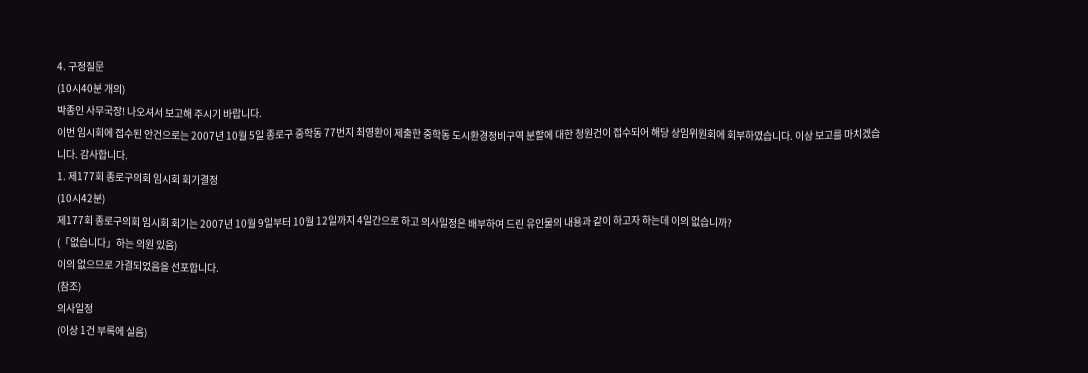4. 구정질문
(10시40분 개의)
박종인 사무국장! 나오셔서 보고해 주시기 바랍니다.
이번 임시회에 접수된 안건으로는 2007년 10월 5일 종로구 중학동 77번지 최영환이 제출한 중학동 도시환경정비구역 분할에 대한 청원건이 접수되어 해당 상임위원회에 회부하였습니다. 이상 보고를 마치겠습니다. 감사합니다.
1. 제177회 종로구의회 임시회 회기결정
(10시42분)
제177회 종로구의회 임시회 회기는 2007년 10월 9일부터 10월 12일까지 4일간으로 하고 의사일정은 배부하여 드린 유인물의 내용과 같이 하고자 하는데 이의 없습니까?
(「없습니다」하는 의원 있음)
이의 없으므로 가결되었음을 선포합니다.
(참조)
의사일정
(이상 1건 부록에 실음)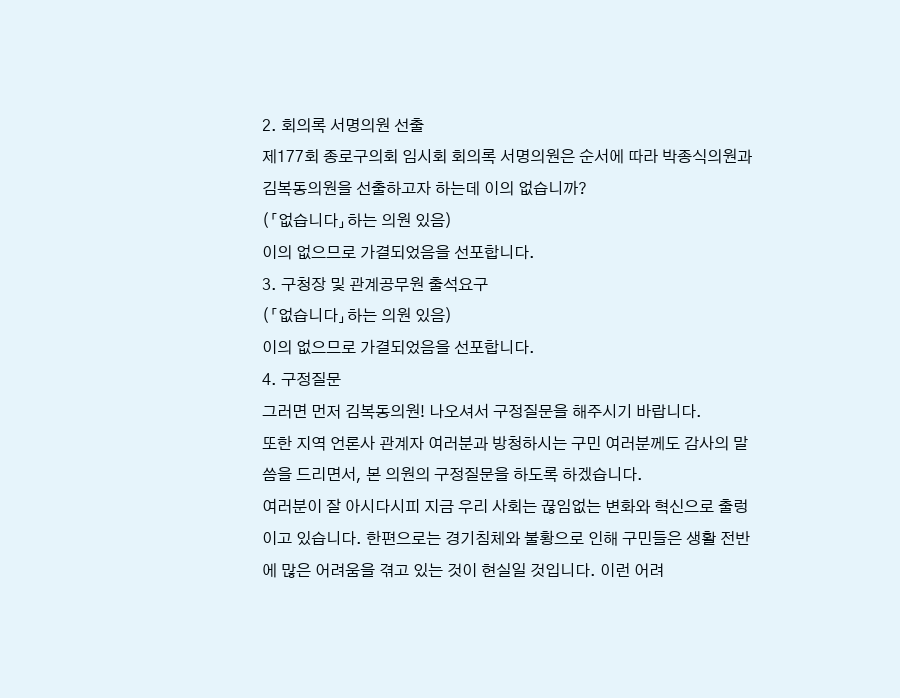2. 회의록 서명의원 선출
제177회 종로구의회 임시회 회의록 서명의원은 순서에 따라 박종식의원과 김복동의원을 선출하고자 하는데 이의 없습니까?
(「없습니다」하는 의원 있음)
이의 없으므로 가결되었음을 선포합니다.
3. 구청장 및 관계공무원 출석요구
(「없습니다」하는 의원 있음)
이의 없으므로 가결되었음을 선포합니다.
4. 구정질문
그러면 먼저 김복동의원! 나오셔서 구정질문을 해주시기 바랍니다.
또한 지역 언론사 관계자 여러분과 방청하시는 구민 여러분께도 감사의 말씀을 드리면서, 본 의원의 구정질문을 하도록 하겠습니다.
여러분이 잘 아시다시피 지금 우리 사회는 끊임없는 변화와 혁신으로 출렁이고 있습니다. 한편으로는 경기침체와 불황으로 인해 구민들은 생활 전반에 많은 어려움을 겪고 있는 것이 현실일 것입니다. 이런 어려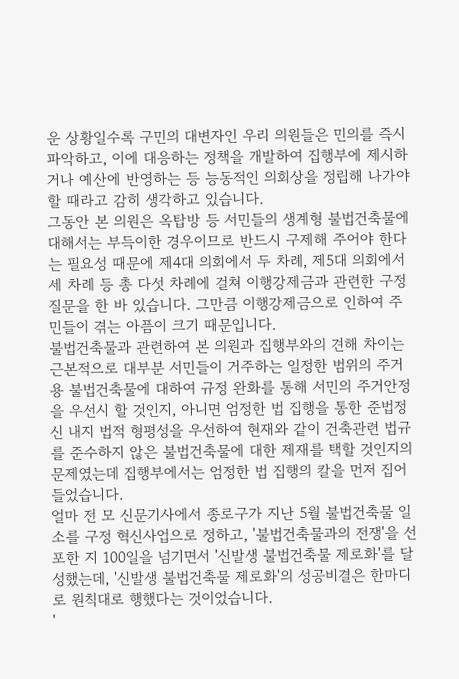운 상황일수록 구민의 대변자인 우리 의원들은 민의를 즉시 파악하고, 이에 대응하는 정책을 개발하여 집행부에 제시하거나 예산에 반영하는 등 능동적인 의회상을 정립해 나가야 할 때라고 감히 생각하고 있습니다.
그동안 본 의원은 옥탑방 등 서민들의 생계형 불법건축물에 대해서는 부득이한 경우이므로 반드시 구제해 주어야 한다는 필요성 때문에 제4대 의회에서 두 차례, 제5대 의회에서 세 차례 등 총 다섯 차례에 걸쳐 이행강제금과 관련한 구정질문을 한 바 있습니다. 그만큼 이행강제금으로 인하여 주민들이 겪는 아픔이 크기 때문입니다.
불법건축물과 관련하여 본 의원과 집행부와의 견해 차이는 근본적으로 대부분 서민들이 거주하는 일정한 범위의 주거용 불법건축물에 대하여 규정 완화를 통해 서민의 주거안정을 우선시 할 것인지, 아니면 엄정한 법 집행을 통한 준법정신 내지 법적 형평성을 우선하여 현재와 같이 건축관련 법규를 준수하지 않은 불법건축물에 대한 제재를 택할 것인지의 문제였는데 집행부에서는 엄정한 법 집행의 칼을 먼저 집어들었습니다.
얼마 전 모 신문기사에서 종로구가 지난 5월 불법건축물 일소를 구정 혁신사업으로 정하고, '불법건축물과의 전쟁'을 선포한 지 100일을 넘기면서 '신발생 불법건축물 제로화'를 달성했는데, '신발생 불법건축물 제로화'의 성공비결은 한마디로 원칙대로 행했다는 것이었습니다.
'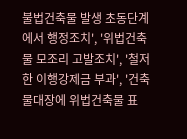불법건축물 발생 초동단계에서 행정조치', '위법건축물 모조리 고발조치', '철저한 이행강제금 부과', '건축물대장에 위법건축물 표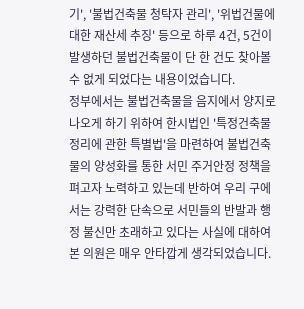기', '불법건축물 청탁자 관리', '위법건물에 대한 재산세 추징' 등으로 하루 4건, 5건이 발생하던 불법건축물이 단 한 건도 찾아볼 수 없게 되었다는 내용이었습니다.
정부에서는 불법건축물을 음지에서 양지로 나오게 하기 위하여 한시법인 '특정건축물 정리에 관한 특별법'을 마련하여 불법건축물의 양성화를 통한 서민 주거안정 정책을 펴고자 노력하고 있는데 반하여 우리 구에서는 강력한 단속으로 서민들의 반발과 행정 불신만 초래하고 있다는 사실에 대하여 본 의원은 매우 안타깝게 생각되었습니다.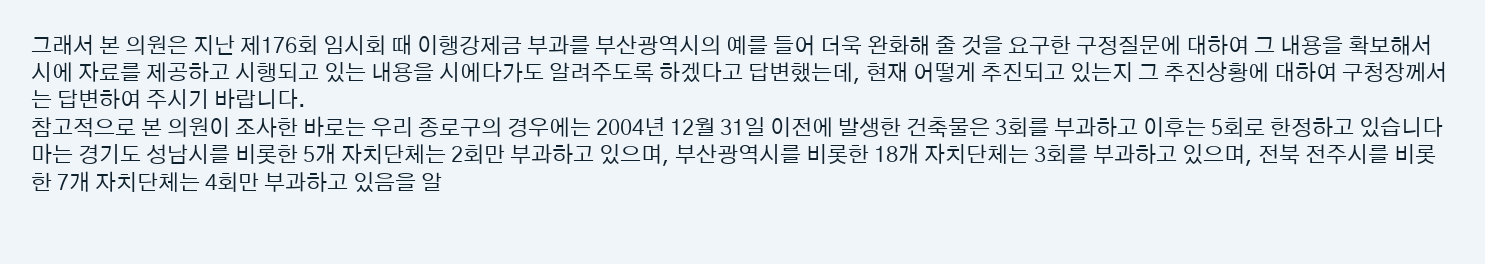그래서 본 의원은 지난 제176회 임시회 때 이행강제금 부과를 부산광역시의 예를 들어 더욱 완화해 줄 것을 요구한 구정질문에 대하여 그 내용을 확보해서 시에 자료를 제공하고 시행되고 있는 내용을 시에다가도 알려주도록 하겠다고 답변했는데, 현재 어떻게 추진되고 있는지 그 추진상황에 대하여 구청장께서는 답변하여 주시기 바랍니다.
참고적으로 본 의원이 조사한 바로는 우리 종로구의 경우에는 2004년 12월 31일 이전에 발생한 건축물은 3회를 부과하고 이후는 5회로 한정하고 있습니다마는 경기도 성남시를 비롯한 5개 자치단체는 2회만 부과하고 있으며, 부산광역시를 비롯한 18개 자치단체는 3회를 부과하고 있으며, 전북 전주시를 비롯한 7개 자치단체는 4회만 부과하고 있음을 알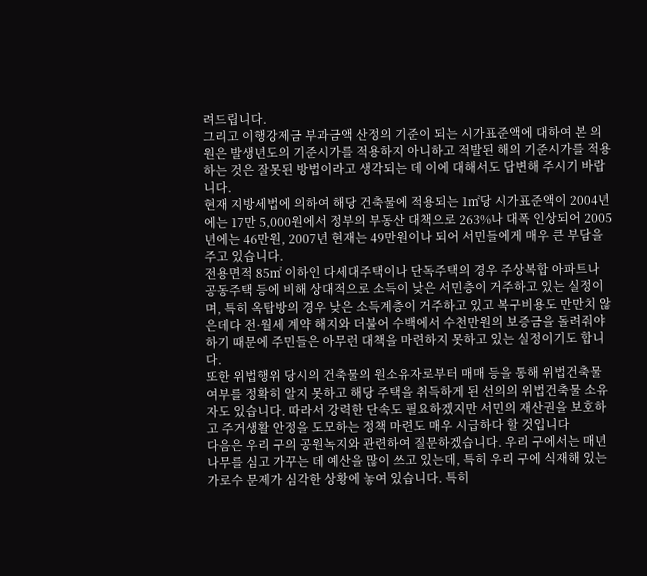려드립니다.
그리고 이행강제금 부과금액 산정의 기준이 되는 시가표준액에 대하여 본 의원은 발생년도의 기준시가를 적용하지 아니하고 적발된 해의 기준시가를 적용하는 것은 잘못된 방법이라고 생각되는 데 이에 대해서도 답변해 주시기 바랍니다.
현재 지방세법에 의하여 해당 건축물에 적용되는 1㎡당 시가표준액이 2004년에는 17만 5,000원에서 정부의 부동산 대책으로 263%나 대폭 인상되어 2005년에는 46만원, 2007년 현재는 49만원이나 되어 서민들에게 매우 큰 부담을 주고 있습니다.
전용면적 85㎡ 이하인 다세대주택이나 단독주택의 경우 주상복합 아파트나 공동주택 등에 비해 상대적으로 소득이 낮은 서민층이 거주하고 있는 실정이며, 특히 옥탑방의 경우 낮은 소득계층이 거주하고 있고 복구비용도 만만치 않은데다 전·월세 계약 해지와 더불어 수백에서 수천만원의 보증금을 돌려줘야 하기 때문에 주민들은 아무런 대책을 마련하지 못하고 있는 실정이기도 합니다.
또한 위법행위 당시의 건축물의 원소유자로부터 매매 등을 통해 위법건축물 여부를 정확히 알지 못하고 해당 주택을 취득하게 된 선의의 위법건축물 소유자도 있습니다. 따라서 강력한 단속도 필요하겠지만 서민의 재산권을 보호하고 주거생활 안정을 도모하는 정책 마련도 매우 시급하다 할 것입니다
다음은 우리 구의 공원녹지와 관련하여 질문하겠습니다. 우리 구에서는 매년 나무를 심고 가꾸는 데 예산을 많이 쓰고 있는데, 특히 우리 구에 식재해 있는 가로수 문제가 심각한 상황에 놓여 있습니다. 특히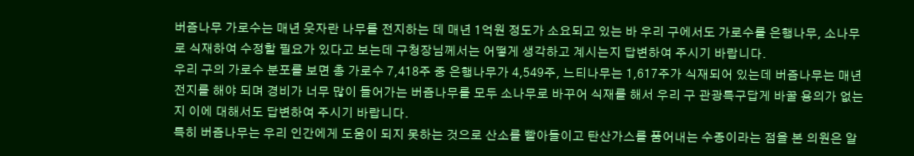버즘나무 가로수는 매년 웃자란 나무를 전지하는 데 매년 1억원 정도가 소요되고 있는 바 우리 구에서도 가로수를 은행나무, 소나무로 식재하여 수정할 필요가 있다고 보는데 구청장님께서는 어떻게 생각하고 계시는지 답변하여 주시기 바랍니다.
우리 구의 가로수 분포를 보면 총 가로수 7,418주 중 은행나무가 4,549주, 느티나무는 1,617주가 식재되어 있는데 버즘나무는 매년 전지를 해야 되며 경비가 너무 많이 들어가는 버즘나무를 모두 소나무로 바꾸어 식재를 해서 우리 구 관광특구답게 바꿀 용의가 없는지 이에 대해서도 답변하여 주시기 바랍니다.
특히 버즘나무는 우리 인간에게 도움이 되지 못하는 것으로 산소를 빨아들이고 탄산가스를 품어내는 수종이라는 점을 본 의원은 알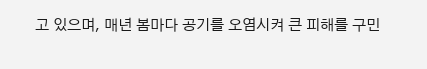고 있으며, 매년 봄마다 공기를 오염시켜 큰 피해를 구민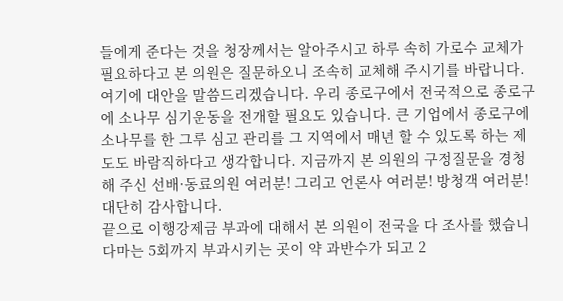들에게 준다는 것을 청장께서는 알아주시고 하루 속히 가로수 교체가 필요하다고 본 의원은 질문하오니 조속히 교체해 주시기를 바랍니다.
여기에 대안을 말씀드리겠습니다. 우리 종로구에서 전국적으로 종로구에 소나무 심기운동을 전개할 필요도 있습니다. 큰 기업에서 종로구에 소나무를 한 그루 심고 관리를 그 지역에서 매년 할 수 있도록 하는 제도도 바람직하다고 생각합니다. 지금까지 본 의원의 구정질문을 경청해 주신 선배·동료의원 여러분! 그리고 언론사 여러분! 방청객 여러분! 대단히 감사합니다.
끝으로 이행강제금 부과에 대해서 본 의원이 전국을 다 조사를 했습니다마는 5회까지 부과시키는 곳이 약 과반수가 되고 2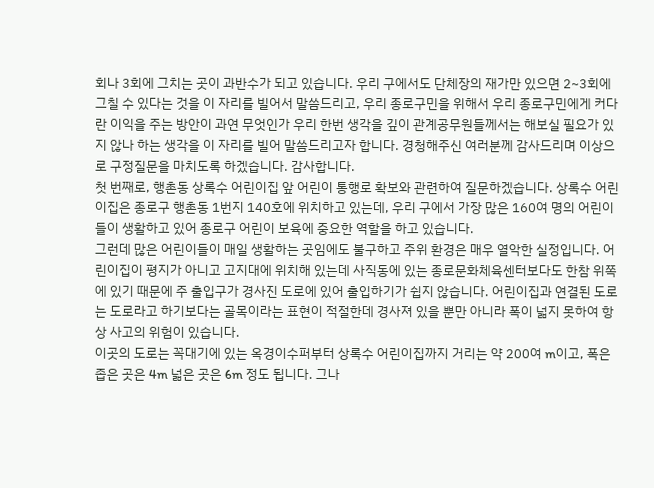회나 3회에 그치는 곳이 과반수가 되고 있습니다. 우리 구에서도 단체장의 재가만 있으면 2~3회에 그칠 수 있다는 것을 이 자리를 빌어서 말씀드리고, 우리 종로구민을 위해서 우리 종로구민에게 커다란 이익을 주는 방안이 과연 무엇인가 우리 한번 생각을 깊이 관계공무원들께서는 해보실 필요가 있지 않나 하는 생각을 이 자리를 빌어 말씀드리고자 합니다. 경청해주신 여러분께 감사드리며 이상으로 구정질문을 마치도록 하겠습니다. 감사합니다.
첫 번째로, 행촌동 상록수 어린이집 앞 어린이 통행로 확보와 관련하여 질문하겠습니다. 상록수 어린이집은 종로구 행촌동 1번지 140호에 위치하고 있는데, 우리 구에서 가장 많은 160여 명의 어린이들이 생활하고 있어 종로구 어린이 보육에 중요한 역할을 하고 있습니다.
그런데 많은 어린이들이 매일 생활하는 곳임에도 불구하고 주위 환경은 매우 열악한 실정입니다. 어린이집이 평지가 아니고 고지대에 위치해 있는데 사직동에 있는 종로문화체육센터보다도 한참 위쪽에 있기 때문에 주 출입구가 경사진 도로에 있어 출입하기가 쉽지 않습니다. 어린이집과 연결된 도로는 도로라고 하기보다는 골목이라는 표현이 적절한데 경사져 있을 뿐만 아니라 폭이 넓지 못하여 항상 사고의 위험이 있습니다.
이곳의 도로는 꼭대기에 있는 옥경이수퍼부터 상록수 어린이집까지 거리는 약 200여 m이고, 폭은 좁은 곳은 4m 넓은 곳은 6m 정도 됩니다. 그나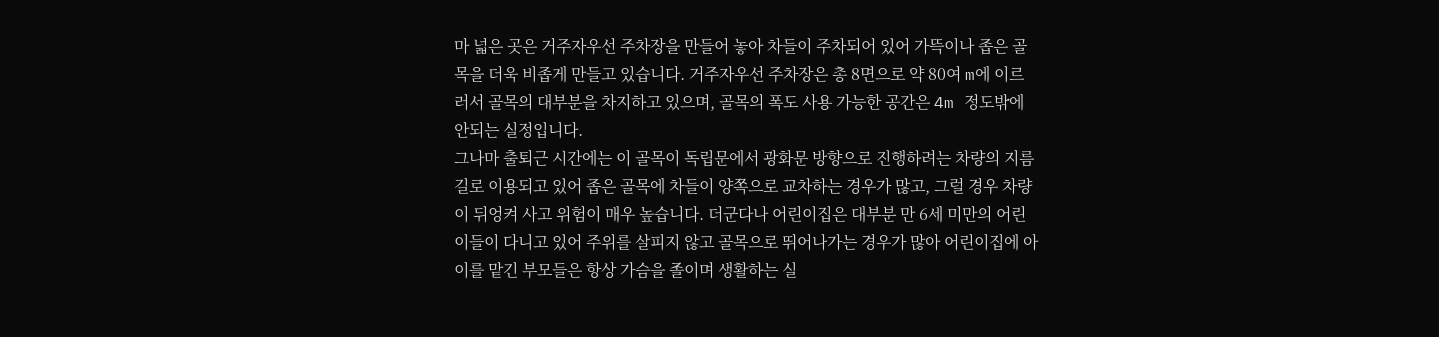마 넓은 곳은 거주자우선 주차장을 만들어 놓아 차들이 주차되어 있어 가뜩이나 좁은 골목을 더욱 비좁게 만들고 있습니다. 거주자우선 주차장은 총 8면으로 약 80여 m에 이르러서 골목의 대부분을 차지하고 있으며, 골목의 폭도 사용 가능한 공간은 4m 정도밖에 안되는 실정입니다.
그나마 출퇴근 시간에는 이 골목이 독립문에서 광화문 방향으로 진행하려는 차량의 지름길로 이용되고 있어 좁은 골목에 차들이 양쪽으로 교차하는 경우가 많고, 그럴 경우 차량이 뒤엉켜 사고 위험이 매우 높습니다. 더군다나 어린이집은 대부분 만 6세 미만의 어린이들이 다니고 있어 주위를 살피지 않고 골목으로 뛰어나가는 경우가 많아 어린이집에 아이를 맡긴 부모들은 항상 가슴을 졸이며 생활하는 실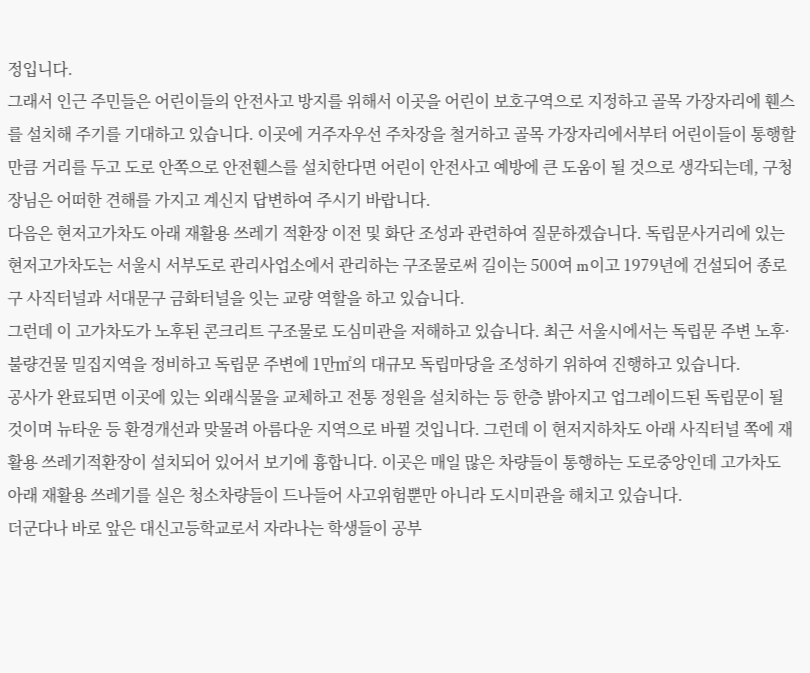정입니다.
그래서 인근 주민들은 어린이들의 안전사고 방지를 위해서 이곳을 어린이 보호구역으로 지정하고 골목 가장자리에 휀스를 설치해 주기를 기대하고 있습니다. 이곳에 거주자우선 주차장을 철거하고 골목 가장자리에서부터 어린이들이 통행할 만큼 거리를 두고 도로 안쪽으로 안전휀스를 설치한다면 어린이 안전사고 예방에 큰 도움이 될 것으로 생각되는데, 구청장님은 어떠한 견해를 가지고 계신지 답변하여 주시기 바랍니다.
다음은 현저고가차도 아래 재활용 쓰레기 적환장 이전 및 화단 조성과 관련하여 질문하겠습니다. 독립문사거리에 있는 현저고가차도는 서울시 서부도로 관리사업소에서 관리하는 구조물로써 길이는 500여 m이고 1979년에 건설되어 종로구 사직터널과 서대문구 금화터널을 잇는 교량 역할을 하고 있습니다.
그런데 이 고가차도가 노후된 콘크리트 구조물로 도심미관을 저해하고 있습니다. 최근 서울시에서는 독립문 주변 노후·불량건물 밀집지역을 정비하고 독립문 주변에 1만㎡의 대규모 독립마당을 조성하기 위하여 진행하고 있습니다.
공사가 완료되면 이곳에 있는 외래식물을 교체하고 전통 정원을 설치하는 등 한층 밝아지고 업그레이드된 독립문이 될 것이며 뉴타운 등 환경개선과 맞물려 아름다운 지역으로 바뀔 것입니다. 그런데 이 현저지하차도 아래 사직터널 쪽에 재활용 쓰레기적환장이 설치되어 있어서 보기에 흉합니다. 이곳은 매일 많은 차량들이 통행하는 도로중앙인데 고가차도 아래 재활용 쓰레기를 실은 청소차량들이 드나들어 사고위험뿐만 아니라 도시미관을 해치고 있습니다.
더군다나 바로 앞은 대신고등학교로서 자라나는 학생들이 공부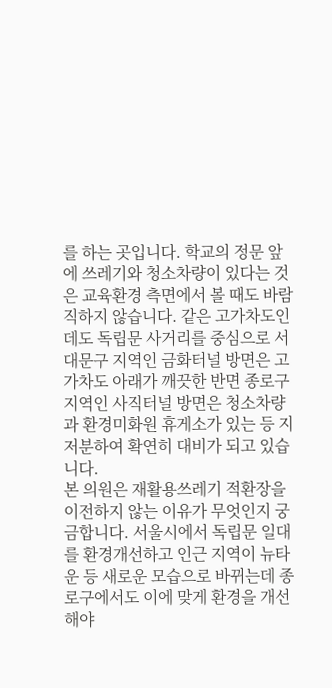를 하는 곳입니다. 학교의 정문 앞에 쓰레기와 청소차량이 있다는 것은 교육환경 측면에서 볼 때도 바람직하지 않습니다. 같은 고가차도인데도 독립문 사거리를 중심으로 서대문구 지역인 금화터널 방면은 고가차도 아래가 깨끗한 반면 종로구 지역인 사직터널 방면은 청소차량과 환경미화원 휴게소가 있는 등 지저분하여 확연히 대비가 되고 있습니다.
본 의원은 재활용쓰레기 적환장을 이전하지 않는 이유가 무엇인지 궁금합니다. 서울시에서 독립문 일대를 환경개선하고 인근 지역이 뉴타운 등 새로운 모습으로 바뀌는데 종로구에서도 이에 맞게 환경을 개선해야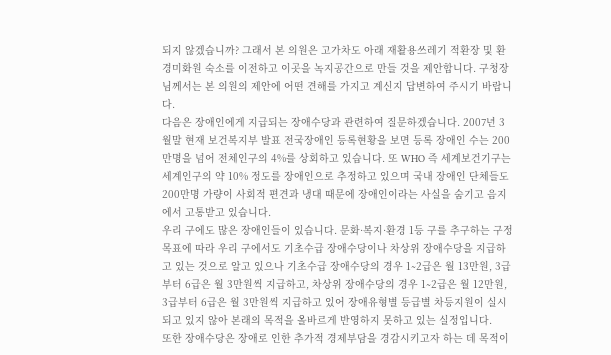되지 않겠습니까? 그래서 본 의원은 고가차도 아래 재활용쓰레기 적환장 및 환경미화원 숙소를 이전하고 이곳을 녹지공간으로 만들 것을 제안합니다. 구청장님께서는 본 의원의 제안에 어떤 견해를 가지고 계신지 답변하여 주시기 바랍니다.
다음은 장애인에게 지급되는 장애수당과 관련하여 질문하겠습니다. 2007년 3월말 현재 보건복지부 발표 전국장애인 등록현황을 보면 등록 장애인 수는 200만명을 넘어 전체인구의 4%를 상회하고 있습니다. 또 WHO 즉 세계보건기구는 세계인구의 약 10% 정도를 장애인으로 추정하고 있으며 국내 장애인 단체들도 200만명 가량이 사회적 편견과 냉대 때문에 장애인이라는 사실을 숨기고 음지에서 고통받고 있습니다.
우리 구에도 많은 장애인들이 있습니다. 문화·복지·환경 1등 구를 추구하는 구정목표에 따라 우리 구에서도 기초수급 장애수당이나 차상위 장애수당을 지급하고 있는 것으로 알고 있으나 기초수급 장애수당의 경우 1∼2급은 월 13만원, 3급부터 6급은 월 3만원씩 지급하고, 차상위 장애수당의 경우 1∼2급은 월 12만원, 3급부터 6급은 월 3만원씩 지급하고 있어 장애유형별 등급별 차등지원이 실시되고 있지 않아 본래의 목적을 올바르게 반영하지 못하고 있는 실정입니다.
또한 장애수당은 장애로 인한 추가적 경제부담을 경감시키고자 하는 데 목적이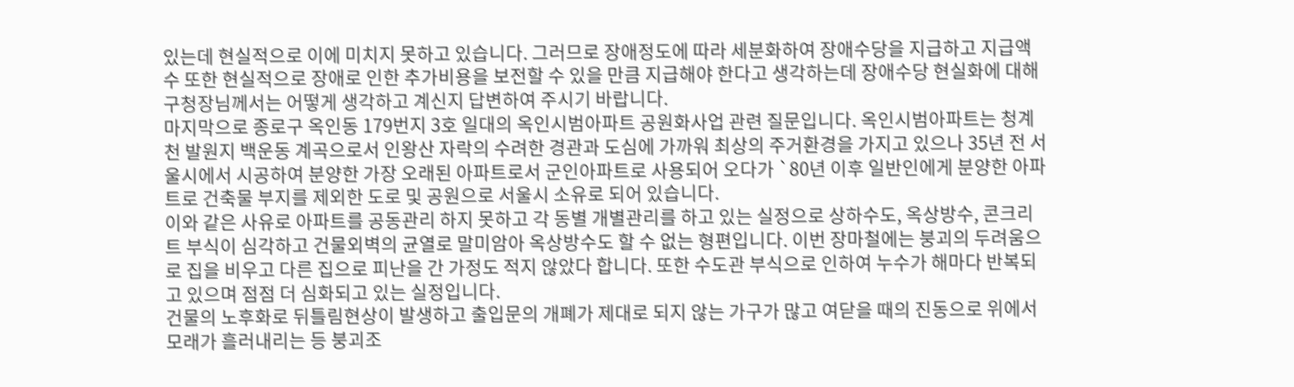있는데 현실적으로 이에 미치지 못하고 있습니다. 그러므로 장애정도에 따라 세분화하여 장애수당을 지급하고 지급액수 또한 현실적으로 장애로 인한 추가비용을 보전할 수 있을 만큼 지급해야 한다고 생각하는데 장애수당 현실화에 대해 구청장님께서는 어떻게 생각하고 계신지 답변하여 주시기 바랍니다.
마지막으로 종로구 옥인동 179번지 3호 일대의 옥인시범아파트 공원화사업 관련 질문입니다. 옥인시범아파트는 청계천 발원지 백운동 계곡으로서 인왕산 자락의 수려한 경관과 도심에 가까워 최상의 주거환경을 가지고 있으나 35년 전 서울시에서 시공하여 분양한 가장 오래된 아파트로서 군인아파트로 사용되어 오다가 `80년 이후 일반인에게 분양한 아파트로 건축물 부지를 제외한 도로 및 공원으로 서울시 소유로 되어 있습니다.
이와 같은 사유로 아파트를 공동관리 하지 못하고 각 동별 개별관리를 하고 있는 실정으로 상하수도, 옥상방수, 콘크리트 부식이 심각하고 건물외벽의 균열로 말미암아 옥상방수도 할 수 없는 형편입니다. 이번 장마철에는 붕괴의 두려움으로 집을 비우고 다른 집으로 피난을 간 가정도 적지 않았다 합니다. 또한 수도관 부식으로 인하여 누수가 해마다 반복되고 있으며 점점 더 심화되고 있는 실정입니다.
건물의 노후화로 뒤틀림현상이 발생하고 출입문의 개폐가 제대로 되지 않는 가구가 많고 여닫을 때의 진동으로 위에서 모래가 흘러내리는 등 붕괴조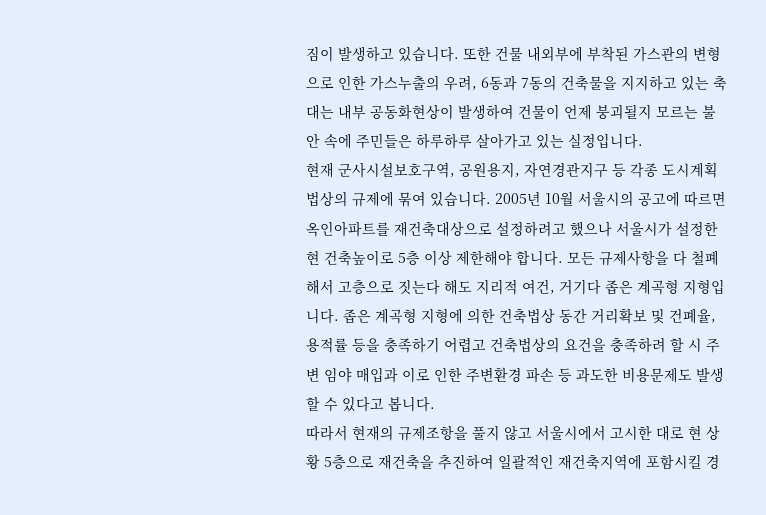짐이 발생하고 있습니다. 또한 건물 내외부에 부착된 가스관의 변형으로 인한 가스누출의 우려, 6동과 7동의 건축물을 지지하고 있는 축대는 내부 공동화현상이 발생하여 건물이 언제 붕괴될지 모르는 불안 속에 주민들은 하루하루 살아가고 있는 실정입니다.
현재 군사시설보호구역, 공원용지, 자연경관지구 등 각종 도시계획법상의 규제에 묶여 있습니다. 2005년 10월 서울시의 공고에 따르면 옥인아파트를 재건축대상으로 설정하려고 했으나 서울시가 설정한 현 건축높이로 5층 이상 제한해야 합니다. 모든 규제사항을 다 철폐해서 고층으로 짓는다 해도 지리적 여건, 거기다 좁은 계곡형 지형입니다. 좁은 계곡형 지형에 의한 건축법상 동간 거리확보 및 건폐율, 용적률 등을 충족하기 어렵고 건축법상의 요건을 충족하려 할 시 주변 임야 매입과 이로 인한 주변환경 파손 등 과도한 비용문제도 발생할 수 있다고 봅니다.
따라서 현재의 규제조항을 풀지 않고 서울시에서 고시한 대로 현 상황 5층으로 재건축을 추진하여 일괄적인 재건축지역에 포함시킬 경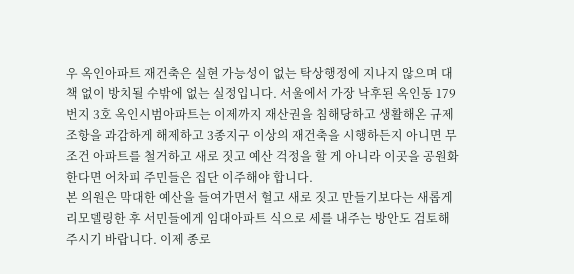우 옥인아파트 재건축은 실현 가능성이 없는 탁상행정에 지나지 않으며 대책 없이 방치될 수밖에 없는 실정입니다. 서울에서 가장 낙후된 옥인동 179번지 3호 옥인시범아파트는 이제까지 재산권을 침해당하고 생활해온 규제조항을 과감하게 해제하고 3종지구 이상의 재건축을 시행하든지 아니면 무조건 아파트를 철거하고 새로 짓고 예산 걱정을 할 게 아니라 이곳을 공원화 한다면 어차피 주민들은 집단 이주해야 합니다.
본 의원은 막대한 예산을 들여가면서 헐고 새로 짓고 만들기보다는 새롭게 리모델링한 후 서민들에게 임대아파트 식으로 세를 내주는 방안도 검토해 주시기 바랍니다. 이제 종로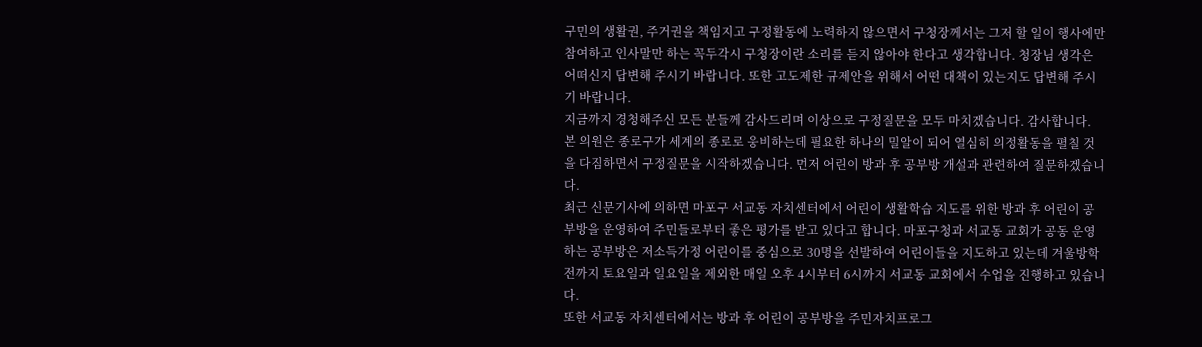구민의 생활권, 주거권을 책임지고 구정활동에 노력하지 않으면서 구청장께서는 그저 할 일이 행사에만 참여하고 인사말만 하는 꼭두각시 구청장이란 소리를 듣지 않아야 한다고 생각합니다. 청장님 생각은 어떠신지 답변해 주시기 바랍니다. 또한 고도제한 규제안을 위해서 어떤 대책이 있는지도 답변해 주시기 바랍니다.
지금까지 경청해주신 모든 분들께 감사드리며 이상으로 구정질문을 모두 마치겠습니다. 감사합니다.
본 의원은 종로구가 세계의 종로로 웅비하는데 필요한 하나의 밀알이 되어 열심히 의정활동을 펼칠 것을 다짐하면서 구정질문을 시작하겠습니다. 먼저 어린이 방과 후 공부방 개설과 관련하여 질문하겠습니다.
최근 신문기사에 의하면 마포구 서교동 자치센터에서 어린이 생활학습 지도를 위한 방과 후 어린이 공부방을 운영하여 주민들로부터 좋은 평가를 받고 있다고 합니다. 마포구청과 서교동 교회가 공동 운영하는 공부방은 저소득가정 어린이를 중심으로 30명을 선발하여 어린이들을 지도하고 있는데 겨울방학 전까지 토요일과 일요일을 제외한 매일 오후 4시부터 6시까지 서교동 교회에서 수업을 진행하고 있습니다.
또한 서교동 자치센터에서는 방과 후 어린이 공부방을 주민자치프로그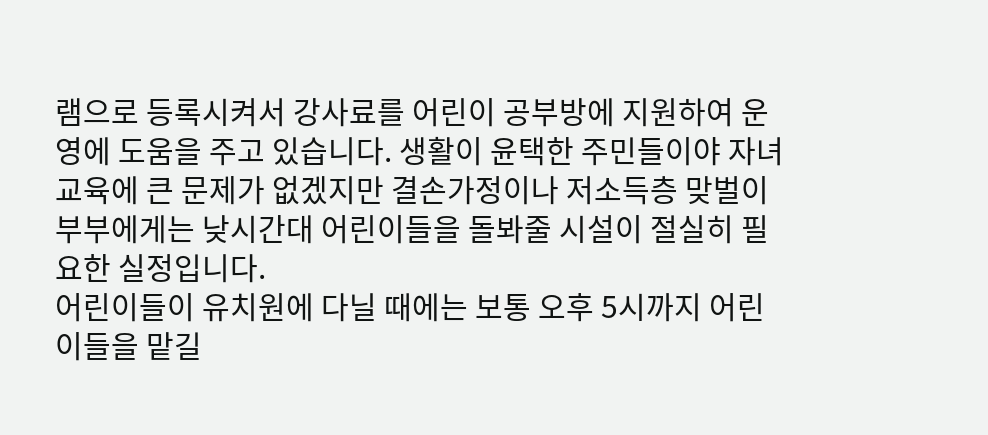램으로 등록시켜서 강사료를 어린이 공부방에 지원하여 운영에 도움을 주고 있습니다. 생활이 윤택한 주민들이야 자녀교육에 큰 문제가 없겠지만 결손가정이나 저소득층 맞벌이 부부에게는 낮시간대 어린이들을 돌봐줄 시설이 절실히 필요한 실정입니다.
어린이들이 유치원에 다닐 때에는 보통 오후 5시까지 어린이들을 맡길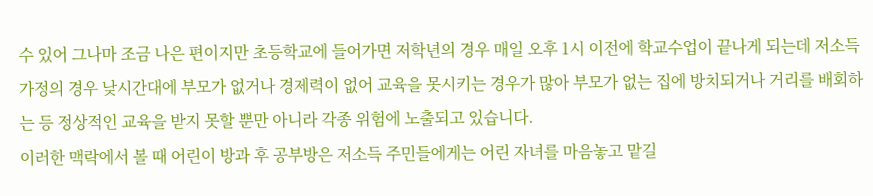수 있어 그나마 조금 나은 편이지만 초등학교에 들어가면 저학년의 경우 매일 오후 1시 이전에 학교수업이 끝나게 되는데 저소득 가정의 경우 낮시간대에 부모가 없거나 경제력이 없어 교육을 못시키는 경우가 많아 부모가 없는 집에 방치되거나 거리를 배회하는 등 정상적인 교육을 받지 못할 뿐만 아니라 각종 위험에 노출되고 있습니다.
이러한 맥락에서 볼 때 어린이 방과 후 공부방은 저소득 주민들에게는 어린 자녀를 마음놓고 맡길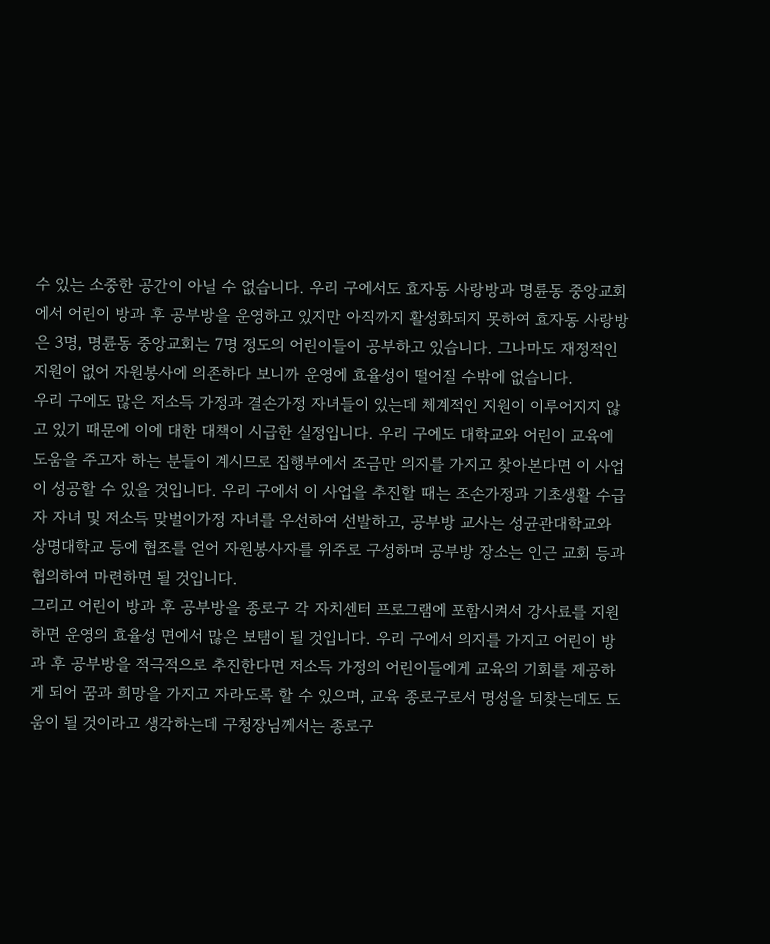수 있는 소중한 공간이 아닐 수 없습니다. 우리 구에서도 효자동 사랑방과 명륜동 중앙교회에서 어린이 방과 후 공부방을 운영하고 있지만 아직까지 활성화되지 못하여 효자동 사랑방은 3명, 명륜동 중앙교회는 7명 정도의 어린이들이 공부하고 있습니다. 그나마도 재정적인 지원이 없어 자원봉사에 의존하다 보니까 운영에 효율성이 떨어질 수밖에 없습니다.
우리 구에도 많은 저소득 가정과 결손가정 자녀들이 있는데 체계적인 지원이 이루어지지 않고 있기 때문에 이에 대한 대책이 시급한 실정입니다. 우리 구에도 대학교와 어린이 교육에 도움을 주고자 하는 분들이 계시므로 집행부에서 조금만 의지를 가지고 찾아본다면 이 사업이 성공할 수 있을 것입니다. 우리 구에서 이 사업을 추진할 때는 조손가정과 기초생활 수급자 자녀 및 저소득 맞벌이가정 자녀를 우선하여 선발하고, 공부방 교사는 성균관대학교와 상명대학교 등에 협조를 얻어 자원봉사자를 위주로 구성하며 공부방 장소는 인근 교회 등과 협의하여 마련하면 될 것입니다.
그리고 어린이 방과 후 공부방을 종로구 각 자치센터 프로그램에 포함시켜서 강사료를 지원하면 운영의 효율성 면에서 많은 보탬이 될 것입니다. 우리 구에서 의지를 가지고 어린이 방과 후 공부방을 적극적으로 추진한다면 저소득 가정의 어린이들에게 교육의 기회를 제공하게 되어 꿈과 희망을 가지고 자라도록 할 수 있으며, 교육 종로구로서 명성을 되찾는데도 도움이 될 것이라고 생각하는데 구청장님께서는 종로구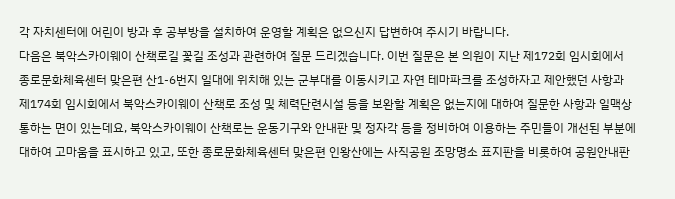각 자치센터에 어린이 방과 후 공부방을 설치하여 운영할 계획은 없으신지 답변하여 주시기 바랍니다.
다음은 북악스카이웨이 산책로길 꽃길 조성과 관련하여 질문 드리겠습니다. 이번 질문은 본 의원이 지난 제172회 임시회에서 종로문화체육센터 맞은편 산1-6번지 일대에 위치해 있는 군부대를 이동시키고 자연 테마파크를 조성하자고 제안했던 사항과 제174회 임시회에서 북악스카이웨이 산책로 조성 및 체력단련시설 등을 보완할 계획은 없는지에 대하여 질문한 사항과 일맥상통하는 면이 있는데요, 북악스카이웨이 산책로는 운동기구와 안내판 및 정자각 등을 정비하여 이용하는 주민들이 개선된 부분에 대하여 고마움을 표시하고 있고, 또한 종로문화체육센터 맞은편 인왕산에는 사직공원 조망명소 표지판을 비롯하여 공원안내판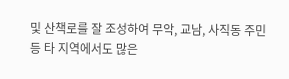및 산책로를 잘 조성하여 무악, 교남, 사직동 주민 등 타 지역에서도 많은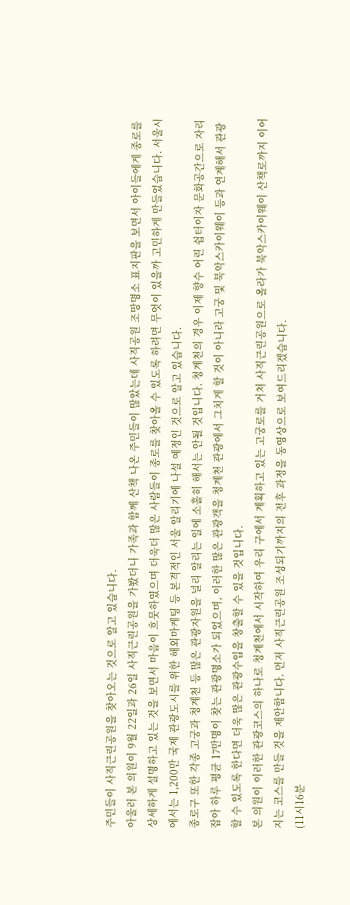주민들이 사직근린공원을 찾아오는 것으로 알고 있습니다.
아울러 본 의원이 9월 22일과 26일 사직근린공원을 가봤더니 가족과 함께 산책 나온 주민들이 많았는데 사직공원 조망명소 표지판을 보면서 아이들에게 종로를 상세하게 설명하고 있는 것을 보면서 마음이 흐뭇하였으며 더욱더 많은 사람들이 종로를 찾아올 수 있도록 하려면 무엇이 있을까 고민하게 만들었습니다. 서울시에서는 1,200만 국제 관광도시를 위한 해외마케팅 등 본격적인 서울 알리기에 나설 예정인 것으로 알고 있습니다.
종로구 또한 각종 고궁과 청계천 등 많은 관광자원을 널리 알리는 일에 소홀히 해서는 안될 것입니다. 청계천의 경우 이제 향수 어린 쉼터이자 문화공간으로 자리잡아 하루 평균 17만명이 찾는 관광명소가 되었으며, 이러한 많은 관광객을 청계천 관광에서 그치게 할 것이 아니라 고궁 및 북악스카이웨이 등과 연계해서 관광할 수 있도록 한다면 더욱 많은 관광수입을 창출할 수 있을 것입니다.
본 의원이 이러한 관광코스의 하나로 청계천에서 시작하여 우리 구에서 계획하고 있는 고궁로를 거쳐 사직근린공원으로 올라가 북악스카이웨이 산책로까지 이어지는 코스를 만들 것을 제안합니다. 먼저 사직근린공원 조성되기까지의 전후 과정을 동영상으로 보여드리겠습니다.
(11시16분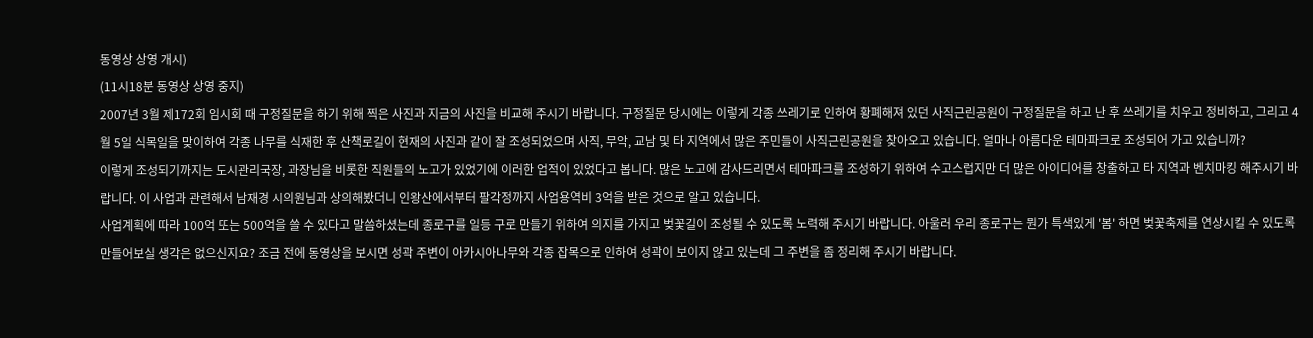동영상 상영 개시)
(11시18분 동영상 상영 중지)
2007년 3월 제172회 임시회 때 구정질문을 하기 위해 찍은 사진과 지금의 사진을 비교해 주시기 바랍니다. 구정질문 당시에는 이렇게 각종 쓰레기로 인하여 황폐해져 있던 사직근린공원이 구정질문을 하고 난 후 쓰레기를 치우고 정비하고, 그리고 4월 5일 식목일을 맞이하여 각종 나무를 식재한 후 산책로길이 현재의 사진과 같이 잘 조성되었으며 사직, 무악, 교남 및 타 지역에서 많은 주민들이 사직근린공원을 찾아오고 있습니다. 얼마나 아름다운 테마파크로 조성되어 가고 있습니까?
이렇게 조성되기까지는 도시관리국장, 과장님을 비롯한 직원들의 노고가 있었기에 이러한 업적이 있었다고 봅니다. 많은 노고에 감사드리면서 테마파크를 조성하기 위하여 수고스럽지만 더 많은 아이디어를 창출하고 타 지역과 벤치마킹 해주시기 바랍니다. 이 사업과 관련해서 남재경 시의원님과 상의해봤더니 인왕산에서부터 팔각정까지 사업용역비 3억을 받은 것으로 알고 있습니다.
사업계획에 따라 100억 또는 500억을 쓸 수 있다고 말씀하셨는데 종로구를 일등 구로 만들기 위하여 의지를 가지고 벚꽃길이 조성될 수 있도록 노력해 주시기 바랍니다. 아울러 우리 종로구는 뭔가 특색있게 '봄' 하면 벚꽃축제를 연상시킬 수 있도록 만들어보실 생각은 없으신지요? 조금 전에 동영상을 보시면 성곽 주변이 아카시아나무와 각종 잡목으로 인하여 성곽이 보이지 않고 있는데 그 주변을 좀 정리해 주시기 바랍니다.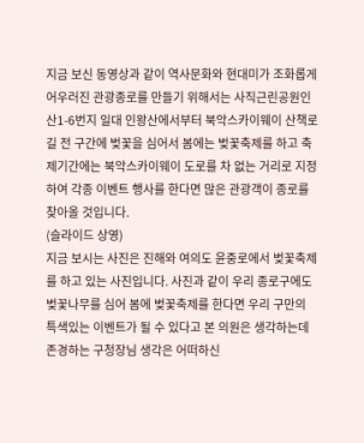지금 보신 동영상과 같이 역사문화와 현대미가 조화롭게 어우러진 관광종로를 만들기 위해서는 사직근린공원인 산1-6번지 일대 인왕산에서부터 북악스카이웨이 산책로길 전 구간에 벚꽃을 심어서 봄에는 벚꽃축제를 하고 축제기간에는 북악스카이웨이 도로를 차 없는 거리로 지정하여 각종 이벤트 행사를 한다면 많은 관광객이 종로를 찾아올 것입니다.
(슬라이드 상영)
지금 보시는 사진은 진해와 여의도 윤중로에서 벚꽃축제를 하고 있는 사진입니다. 사진과 같이 우리 종로구에도 벚꽃나무를 심어 봄에 벚꽃축제를 한다면 우리 구만의 특색있는 이벤트가 될 수 있다고 본 의원은 생각하는데 존경하는 구청장님 생각은 어떠하신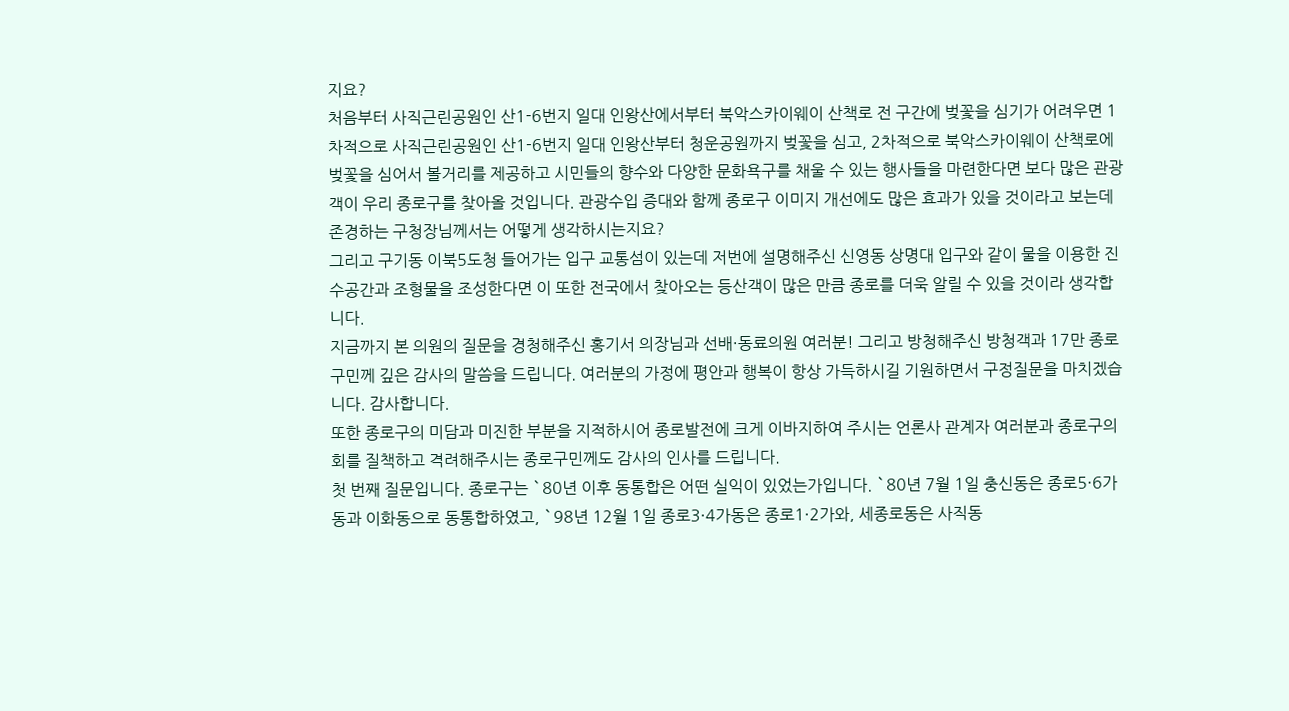지요?
처음부터 사직근린공원인 산1-6번지 일대 인왕산에서부터 북악스카이웨이 산책로 전 구간에 벚꽃을 심기가 어려우면 1차적으로 사직근린공원인 산1-6번지 일대 인왕산부터 청운공원까지 벚꽃을 심고, 2차적으로 북악스카이웨이 산책로에 벚꽃을 심어서 볼거리를 제공하고 시민들의 향수와 다양한 문화욕구를 채울 수 있는 행사들을 마련한다면 보다 많은 관광객이 우리 종로구를 찾아올 것입니다. 관광수입 증대와 함께 종로구 이미지 개선에도 많은 효과가 있을 것이라고 보는데 존경하는 구청장님께서는 어떻게 생각하시는지요?
그리고 구기동 이북5도청 들어가는 입구 교통섬이 있는데 저번에 설명해주신 신영동 상명대 입구와 같이 물을 이용한 진수공간과 조형물을 조성한다면 이 또한 전국에서 찾아오는 등산객이 많은 만큼 종로를 더욱 알릴 수 있을 것이라 생각합니다.
지금까지 본 의원의 질문을 경청해주신 홍기서 의장님과 선배·동료의원 여러분! 그리고 방청해주신 방청객과 17만 종로구민께 깊은 감사의 말씀을 드립니다. 여러분의 가정에 평안과 행복이 항상 가득하시길 기원하면서 구정질문을 마치겠습니다. 감사합니다.
또한 종로구의 미담과 미진한 부분을 지적하시어 종로발전에 크게 이바지하여 주시는 언론사 관계자 여러분과 종로구의회를 질책하고 격려해주시는 종로구민께도 감사의 인사를 드립니다.
첫 번째 질문입니다. 종로구는 `80년 이후 동통합은 어떤 실익이 있었는가입니다. `80년 7월 1일 충신동은 종로5·6가동과 이화동으로 동통합하였고, `98년 12월 1일 종로3·4가동은 종로1·2가와, 세종로동은 사직동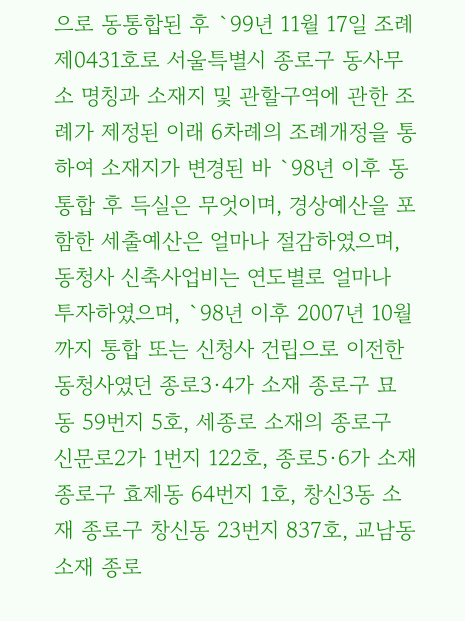으로 동통합된 후 `99년 11월 17일 조례 제0431호로 서울특별시 종로구 동사무소 명칭과 소재지 및 관할구역에 관한 조례가 제정된 이래 6차례의 조례개정을 통하여 소재지가 변경된 바 `98년 이후 동통합 후 득실은 무엇이며, 경상예산을 포함한 세출예산은 얼마나 절감하였으며, 동청사 신축사업비는 연도별로 얼마나 투자하였으며, `98년 이후 2007년 10월까지 통합 또는 신청사 건립으로 이전한 동청사였던 종로3·4가 소재 종로구 묘동 59번지 5호, 세종로 소재의 종로구 신문로2가 1번지 122호, 종로5·6가 소재 종로구 효제동 64번지 1호, 창신3동 소재 종로구 창신동 23번지 837호, 교남동 소재 종로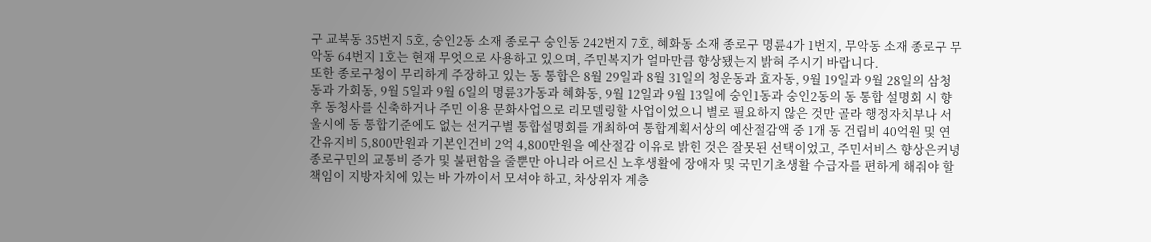구 교북동 35번지 5호, 숭인2동 소재 종로구 숭인동 242번지 7호, 혜화동 소재 종로구 명륜4가 1번지, 무악동 소재 종로구 무악동 64번지 1호는 현재 무엇으로 사용하고 있으며, 주민복지가 얼마만큼 향상됐는지 밝혀 주시기 바랍니다.
또한 종로구청이 무리하게 주장하고 있는 동 통합은 8월 29일과 8월 31일의 청운동과 효자동, 9월 19일과 9월 28일의 삼청동과 가회동, 9월 5일과 9월 6일의 명륜3가동과 혜화동, 9월 12일과 9월 13일에 숭인1동과 숭인2동의 동 통합 설명회 시 향후 동청사를 신축하거나 주민 이용 문화사업으로 리모델링할 사업이었으니 별로 필요하지 않은 것만 골라 행정자치부나 서울시에 동 통합기준에도 없는 선거구별 통합설명회를 개최하여 통합계획서상의 예산절감액 중 1개 동 건립비 40억원 및 연간유지비 5,800만원과 기본인건비 2억 4,800만원을 예산절감 이유로 밝힌 것은 잘못된 선택이었고, 주민서비스 향상은커녕 종로구민의 교통비 증가 및 불편함을 줄뿐만 아니라 어르신 노후생활에 장애자 및 국민기초생활 수급자를 편하게 해줘야 할 책임이 지방자치에 있는 바 가까이서 모셔야 하고, 차상위자 계층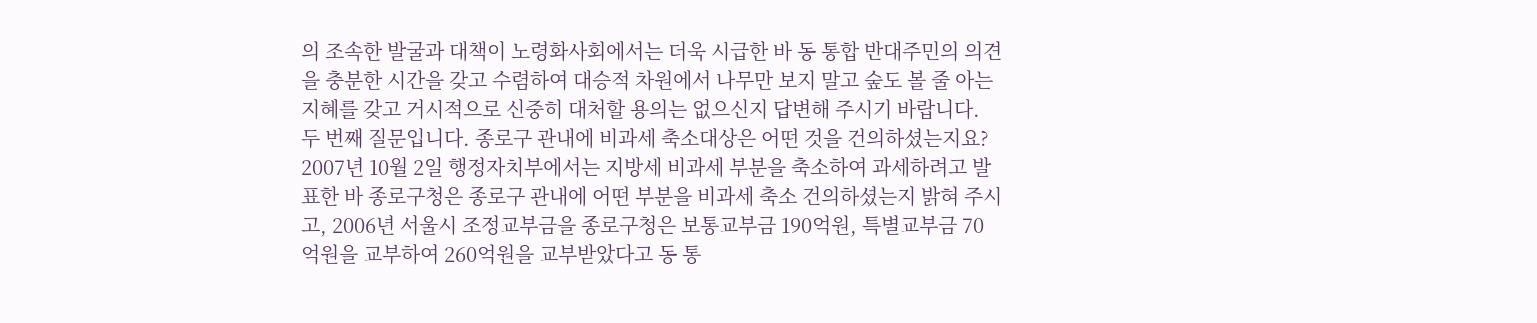의 조속한 발굴과 대책이 노령화사회에서는 더욱 시급한 바 동 통합 반대주민의 의견을 충분한 시간을 갖고 수렴하여 대승적 차원에서 나무만 보지 말고 숲도 볼 줄 아는 지혜를 갖고 거시적으로 신중히 대처할 용의는 없으신지 답변해 주시기 바랍니다.
두 번째 질문입니다. 종로구 관내에 비과세 축소대상은 어떤 것을 건의하셨는지요? 2007년 10월 2일 행정자치부에서는 지방세 비과세 부분을 축소하여 과세하려고 발표한 바 종로구청은 종로구 관내에 어떤 부분을 비과세 축소 건의하셨는지 밝혀 주시고, 2006년 서울시 조정교부금을 종로구청은 보통교부금 190억원, 특별교부금 70억원을 교부하여 260억원을 교부받았다고 동 통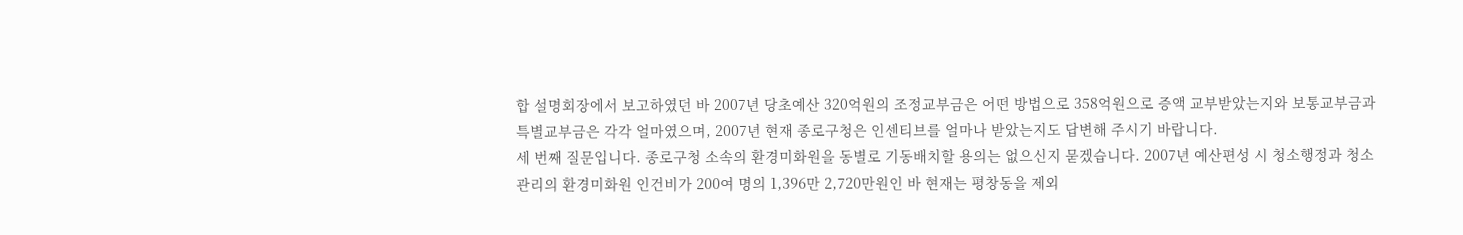합 설명회장에서 보고하였던 바 2007년 당초예산 320억원의 조정교부금은 어떤 방법으로 358억원으로 증액 교부받았는지와 보통교부금과 특별교부금은 각각 얼마였으며, 2007년 현재 종로구청은 인센티브를 얼마나 받았는지도 답변해 주시기 바랍니다.
세 번째 질문입니다. 종로구청 소속의 환경미화원을 동별로 기동배치할 용의는 없으신지 묻겠습니다. 2007년 예산편성 시 청소행정과 청소관리의 환경미화원 인건비가 200여 명의 1,396만 2,720만원인 바 현재는 평창동을 제외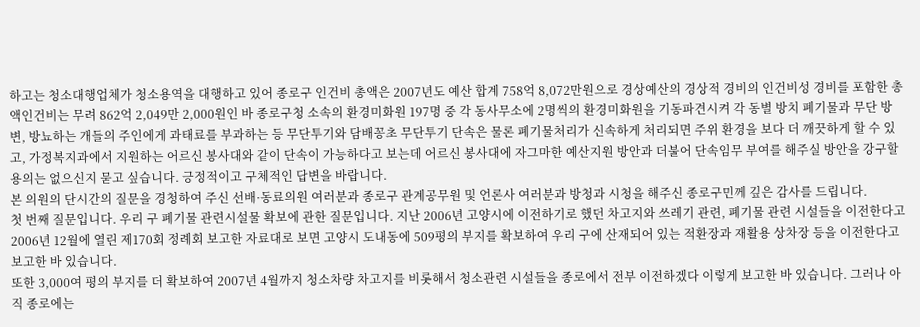하고는 청소대행업체가 청소용역을 대행하고 있어 종로구 인건비 총액은 2007년도 예산 합계 758억 8,072만원으로 경상예산의 경상적 경비의 인건비성 경비를 포함한 총액인건비는 무려 862억 2,049만 2,000원인 바 종로구청 소속의 환경미화원 197명 중 각 동사무소에 2명씩의 환경미화원을 기동파견시켜 각 동별 방치 폐기물과 무단 방변, 방뇨하는 개들의 주인에게 과태료를 부과하는 등 무단투기와 담배꽁초 무단투기 단속은 물론 폐기물처리가 신속하게 처리되면 주위 환경을 보다 더 깨끗하게 할 수 있고, 가정복지과에서 지원하는 어르신 봉사대와 같이 단속이 가능하다고 보는데 어르신 봉사대에 자그마한 예산지원 방안과 더불어 단속임무 부여를 해주실 방안을 강구할 용의는 없으신지 묻고 싶습니다. 긍정적이고 구체적인 답변을 바랍니다.
본 의원의 단시간의 질문을 경청하여 주신 선배·동료의원 여러분과 종로구 관계공무원 및 언론사 여러분과 방청과 시청을 해주신 종로구민께 깊은 감사를 드립니다.
첫 번째 질문입니다. 우리 구 폐기물 관련시설물 확보에 관한 질문입니다. 지난 2006년 고양시에 이전하기로 했던 차고지와 쓰레기 관련, 폐기물 관련 시설들을 이전한다고 2006년 12월에 열린 제170회 정례회 보고한 자료대로 보면 고양시 도내동에 509평의 부지를 확보하여 우리 구에 산재되어 있는 적환장과 재활용 상차장 등을 이전한다고 보고한 바 있습니다.
또한 3,000여 평의 부지를 더 확보하여 2007년 4월까지 청소차량 차고지를 비롯해서 청소관련 시설들을 종로에서 전부 이전하겠다 이렇게 보고한 바 있습니다. 그러나 아직 종로에는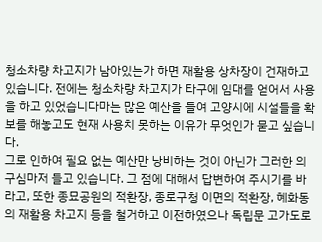청소차량 차고지가 남아있는가 하면 재활용 상차장이 건재하고 있습니다. 전에는 청소차량 차고지가 타구에 임대를 얻어서 사용을 하고 있었습니다마는 많은 예산을 들여 고양시에 시설들을 확보를 해놓고도 현재 사용치 못하는 이유가 무엇인가 묻고 싶습니다.
그로 인하여 필요 없는 예산만 낭비하는 것이 아닌가 그러한 의구심마저 들고 있습니다. 그 점에 대해서 답변하여 주시기를 바라고, 또한 종묘공원의 적환장, 종로구청 이면의 적환장, 혜화동의 재활용 차고지 등을 철거하고 이전하였으나 독립문 고가도로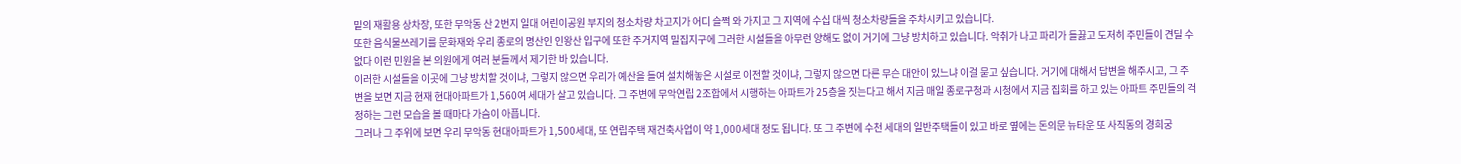밑의 재활용 상차장, 또한 무악동 산 2번지 일대 어린이공원 부지의 청소차량 차고지가 어디 슬쩍 와 가지고 그 지역에 수십 대씩 청소차량들을 주차시키고 있습니다.
또한 음식물쓰레기를 문화재와 우리 종로의 명산인 인왕산 입구에 또한 주거지역 밀집지구에 그러한 시설들을 아무런 양해도 없이 거기에 그냥 방치하고 있습니다. 악취가 나고 파리가 들끓고 도저히 주민들이 견딜 수 없다 이런 민원을 본 의원에게 여러 분들께서 제기한 바 있습니다.
이러한 시설들을 이곳에 그냥 방치할 것이냐, 그렇지 않으면 우리가 예산을 들여 설치해놓은 시설로 이전할 것이냐, 그렇지 않으면 다른 무슨 대안이 있느냐 이걸 묻고 싶습니다. 거기에 대해서 답변을 해주시고, 그 주변을 보면 지금 현재 현대아파트가 1,560여 세대가 살고 있습니다. 그 주변에 무악연립 2조합에서 시행하는 아파트가 25층을 짓는다고 해서 지금 매일 종로구청과 시청에서 지금 집회를 하고 있는 아파트 주민들의 걱정하는 그런 모습을 볼 때마다 가슴이 아픕니다.
그러나 그 주위에 보면 우리 무악동 현대아파트가 1,500세대, 또 연립주택 재건축사업이 약 1,000세대 정도 됩니다. 또 그 주변에 수천 세대의 일반주택들이 있고 바로 옆에는 돈의문 뉴타운 또 사직동의 경희궁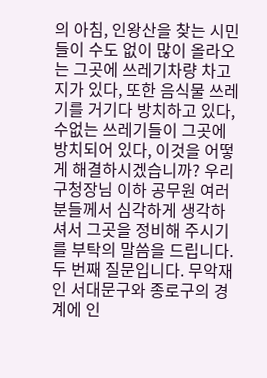의 아침, 인왕산을 찾는 시민들이 수도 없이 많이 올라오는 그곳에 쓰레기차량 차고지가 있다, 또한 음식물 쓰레기를 거기다 방치하고 있다, 수없는 쓰레기들이 그곳에 방치되어 있다, 이것을 어떻게 해결하시겠습니까? 우리 구청장님 이하 공무원 여러분들께서 심각하게 생각하셔서 그곳을 정비해 주시기를 부탁의 말씀을 드립니다.
두 번째 질문입니다. 무악재인 서대문구와 종로구의 경계에 인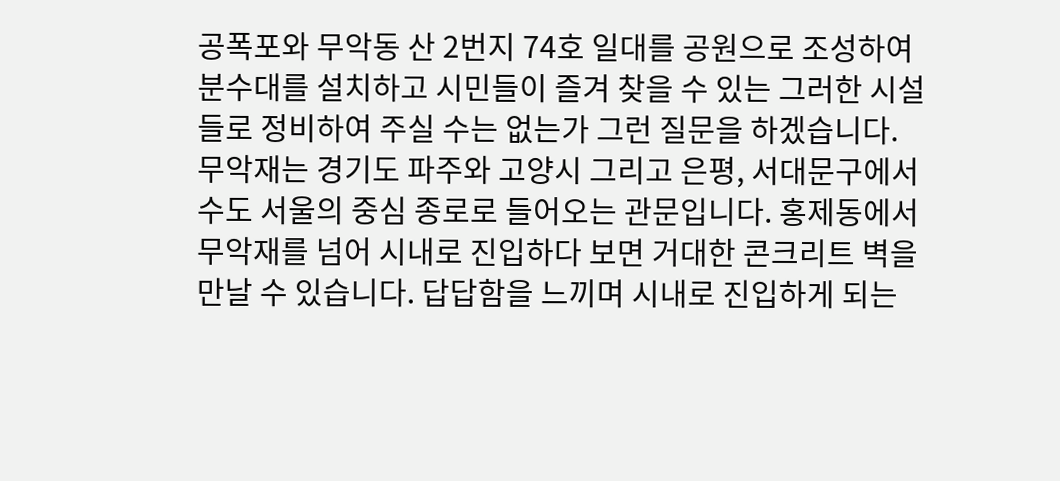공폭포와 무악동 산 2번지 74호 일대를 공원으로 조성하여 분수대를 설치하고 시민들이 즐겨 찾을 수 있는 그러한 시설들로 정비하여 주실 수는 없는가 그런 질문을 하겠습니다.
무악재는 경기도 파주와 고양시 그리고 은평, 서대문구에서 수도 서울의 중심 종로로 들어오는 관문입니다. 홍제동에서 무악재를 넘어 시내로 진입하다 보면 거대한 콘크리트 벽을 만날 수 있습니다. 답답함을 느끼며 시내로 진입하게 되는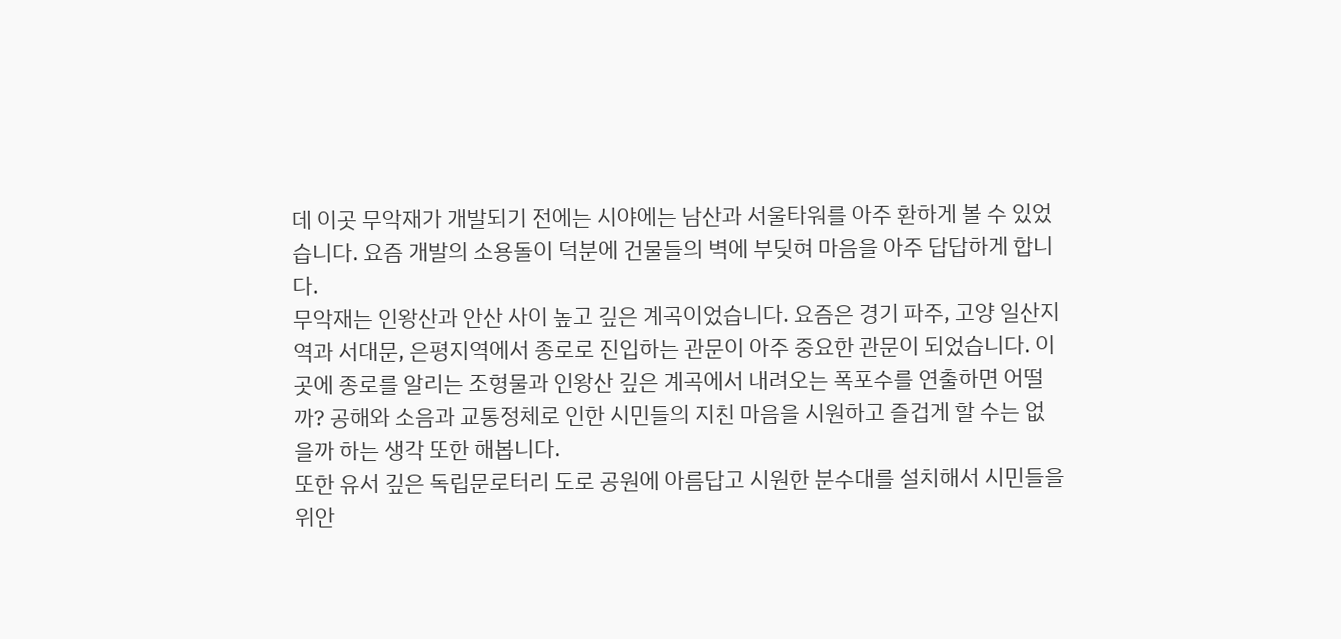데 이곳 무악재가 개발되기 전에는 시야에는 남산과 서울타워를 아주 환하게 볼 수 있었습니다. 요즘 개발의 소용돌이 덕분에 건물들의 벽에 부딪혀 마음을 아주 답답하게 합니다.
무악재는 인왕산과 안산 사이 높고 깊은 계곡이었습니다. 요즘은 경기 파주, 고양 일산지역과 서대문, 은평지역에서 종로로 진입하는 관문이 아주 중요한 관문이 되었습니다. 이곳에 종로를 알리는 조형물과 인왕산 깊은 계곡에서 내려오는 폭포수를 연출하면 어떨까? 공해와 소음과 교통정체로 인한 시민들의 지친 마음을 시원하고 즐겁게 할 수는 없을까 하는 생각 또한 해봅니다.
또한 유서 깊은 독립문로터리 도로 공원에 아름답고 시원한 분수대를 설치해서 시민들을 위안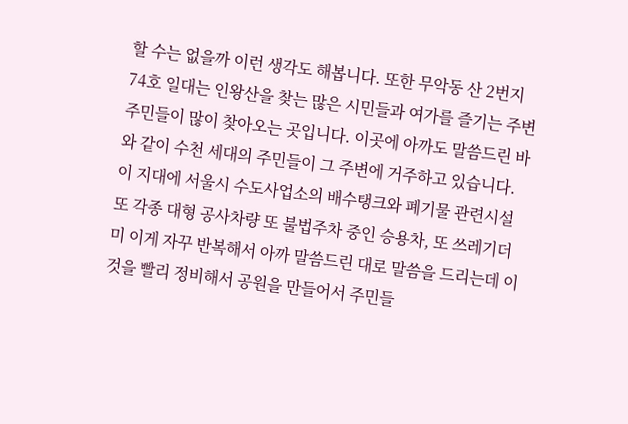할 수는 없을까 이런 생각도 해봅니다. 또한 무악동 산 2번지 74호 일대는 인왕산을 찾는 많은 시민들과 여가를 즐기는 주변 주민들이 많이 찾아오는 곳입니다. 이곳에 아까도 말씀드린 바와 같이 수천 세대의 주민들이 그 주변에 거주하고 있습니다.
이 지대에 서울시 수도사업소의 배수탱크와 폐기물 관련시설 또 각종 대형 공사차량 또 불법주차 중인 승용차, 또 쓰레기더미 이게 자꾸 반복해서 아까 말씀드린 대로 말씀을 드리는데 이것을 빨리 정비해서 공원을 만들어서 주민들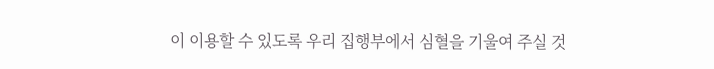이 이용할 수 있도록 우리 집행부에서 심혈을 기울여 주실 것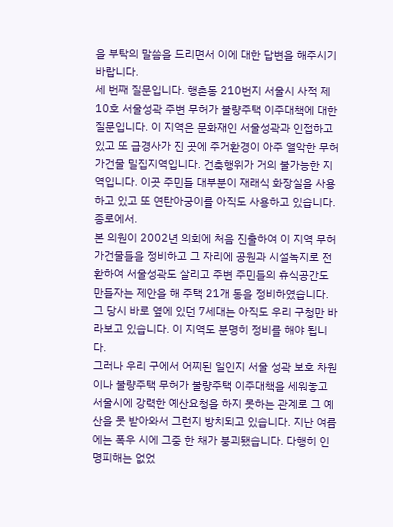을 부탁의 말씀을 드리면서 이에 대한 답변을 해주시기 바랍니다.
세 번째 질문입니다. 행촌동 210번지 서울시 사적 제10호 서울성곽 주변 무허가 불량주택 이주대책에 대한 질문입니다. 이 지역은 문화재인 서울성곽과 인접하고 있고 또 급경사가 진 곳에 주거환경이 아주 열악한 무허가건물 밀집지역입니다. 건축행위가 거의 불가능한 지역입니다. 이곳 주민들 대부분이 재래식 화장실을 사용하고 있고 또 연탄아궁이를 아직도 사용하고 있습니다. 종로에서.
본 의원이 2002년 의회에 처음 진출하여 이 지역 무허가건물들을 정비하고 그 자리에 공원과 시설녹지로 전환하여 서울성곽도 살리고 주변 주민들의 휴식공간도 만들자는 제안을 해 주택 21개 동을 정비하였습니다. 그 당시 바로 옆에 있던 7세대는 아직도 우리 구청만 바라보고 있습니다. 이 지역도 분명히 정비를 해야 됩니다.
그러나 우리 구에서 어찌된 일인지 서울 성곽 보호 차원이나 불량주택 무허가 불량주택 이주대책을 세워놓고 서울시에 강력한 예산요청을 하지 못하는 관계로 그 예산을 못 받아와서 그런지 방치되고 있습니다. 지난 여름에는 폭우 시에 그중 한 채가 붕괴됐습니다. 다행히 인명피해는 없었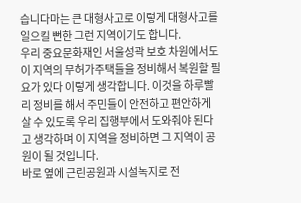습니다마는 큰 대형사고로 이렇게 대형사고를 일으킬 뻔한 그런 지역이기도 합니다.
우리 중요문화재인 서울성곽 보호 차원에서도 이 지역의 무허가주택들을 정비해서 복원할 필요가 있다 이렇게 생각합니다. 이것을 하루빨리 정비를 해서 주민들이 안전하고 편안하게 살 수 있도록 우리 집행부에서 도와줘야 된다고 생각하며 이 지역을 정비하면 그 지역이 공원이 될 것입니다.
바로 옆에 근린공원과 시설녹지로 전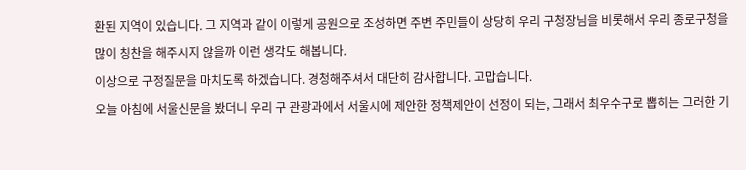환된 지역이 있습니다. 그 지역과 같이 이렇게 공원으로 조성하면 주변 주민들이 상당히 우리 구청장님을 비롯해서 우리 종로구청을 많이 칭찬을 해주시지 않을까 이런 생각도 해봅니다.
이상으로 구정질문을 마치도록 하겠습니다. 경청해주셔서 대단히 감사합니다. 고맙습니다.
오늘 아침에 서울신문을 봤더니 우리 구 관광과에서 서울시에 제안한 정책제안이 선정이 되는, 그래서 최우수구로 뽑히는 그러한 기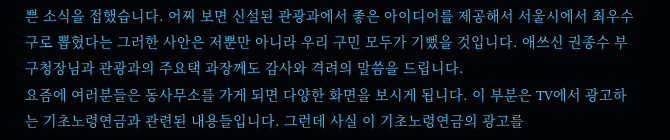쁜 소식을 접했습니다. 어찌 보면 신설된 관광과에서 좋은 아이디어를 제공해서 서울시에서 최우수구로 뽑혔다는 그러한 사안은 저뿐만 아니라 우리 구민 모두가 기뻤을 것입니다. 애쓰신 권종수 부구청장님과 관광과의 주요택 과장께도 감사와 격려의 말씀을 드립니다.
요즘에 여러분들은 동사무소를 가게 되면 다양한 화면을 보시게 됩니다. 이 부분은 TV에서 광고하는 기초노령연금과 관련된 내용들입니다. 그런데 사실 이 기초노령연금의 광고를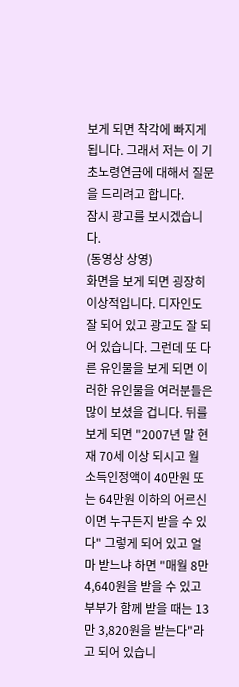보게 되면 착각에 빠지게 됩니다. 그래서 저는 이 기초노령연금에 대해서 질문을 드리려고 합니다.
잠시 광고를 보시겠습니다.
(동영상 상영)
화면을 보게 되면 굉장히 이상적입니다. 디자인도 잘 되어 있고 광고도 잘 되어 있습니다. 그런데 또 다른 유인물을 보게 되면 이러한 유인물을 여러분들은 많이 보셨을 겁니다. 뒤를 보게 되면 "2007년 말 현재 70세 이상 되시고 월 소득인정액이 40만원 또는 64만원 이하의 어르신이면 누구든지 받을 수 있다" 그렇게 되어 있고 얼마 받느냐 하면 "매월 8만 4,640원을 받을 수 있고 부부가 함께 받을 때는 13만 3,820원을 받는다"라고 되어 있습니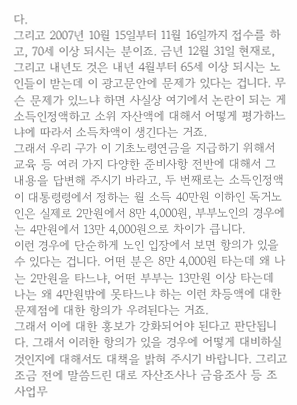다.
그리고 2007년 10월 15일부터 11월 16일까지 접수를 하고, 70세 이상 되시는 분이죠. 금년 12월 31일 현재로, 그리고 내년도 것은 내년 4월부터 65세 이상 되시는 노인들이 받는데 이 광고문안에 문제가 있다는 겁니다. 무슨 문제가 있느냐 하면 사실상 여기에서 논란이 되는 게 소득인정액하고 소위 자산액에 대해서 어떻게 평가하느냐에 따라서 소득차액이 생긴다는 거죠.
그래서 우리 구가 이 기초노령연금을 지급하기 위해서 교육 등 여러 가지 다양한 준비사항 전반에 대해서 그 내용을 답변해 주시기 바라고, 두 번째로는 소득인정액이 대통령령에서 정하는 월 소득 40만원 이하인 독거노인은 실제로 2만원에서 8만 4,000원, 부부노인의 경우에는 4만원에서 13만 4,000원으로 차이가 큽니다.
이런 경우에 단순하게 노인 입장에서 보면 항의가 있을 수 있다는 겁니다. 어떤 분은 8만 4,000원 타는데 왜 나는 2만원을 타느냐, 어떤 부부는 13만원 이상 타는데 나는 왜 4만원밖에 못타느냐 하는 이런 차등액에 대한 문제점에 대한 항의가 우려된다는 거죠.
그래서 이에 대한 홍보가 강화되어야 된다고 판단됩니다. 그래서 이러한 항의가 있을 경우에 어떻게 대비하실 것인지에 대해서도 대책을 밝혀 주시기 바랍니다. 그리고 조금 전에 말씀드린 대로 자산조사나 금융조사 등 조사업무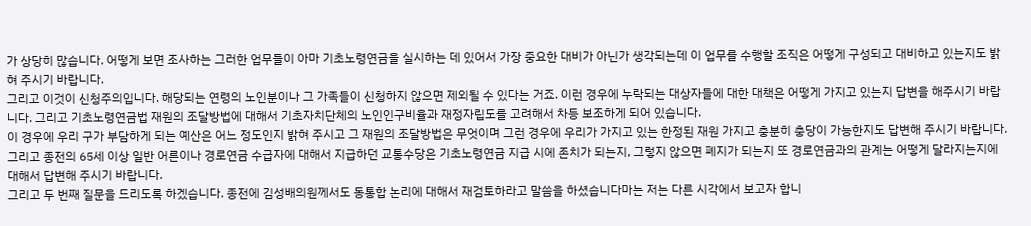가 상당히 많습니다. 어떻게 보면 조사하는 그러한 업무들이 아마 기초노령연금을 실시하는 데 있어서 가장 중요한 대비가 아닌가 생각되는데 이 업무를 수행할 조직은 어떻게 구성되고 대비하고 있는지도 밝혀 주시기 바랍니다.
그리고 이것이 신청주의입니다. 해당되는 연령의 노인분이나 그 가족들이 신청하지 않으면 제외될 수 있다는 거죠. 이런 경우에 누락되는 대상자들에 대한 대책은 어떻게 가지고 있는지 답변을 해주시기 바랍니다. 그리고 기초노령연금법 재원의 조달방법에 대해서 기초자치단체의 노인인구비율과 재정자립도를 고려해서 차등 보조하게 되어 있습니다.
이 경우에 우리 구가 부담하게 되는 예산은 어느 정도인지 밝혀 주시고 그 재원의 조달방법은 무엇이며 그런 경우에 우리가 가지고 있는 한정된 재원 가지고 충분히 충당이 가능한지도 답변해 주시기 바랍니다. 그리고 종전의 65세 이상 일반 어른이나 경로연금 수급자에 대해서 지급하던 교통수당은 기초노령연금 지급 시에 존치가 되는지, 그렇지 않으면 폐지가 되는지 또 경로연금과의 관계는 어떻게 달라지는지에 대해서 답변해 주시기 바랍니다.
그리고 두 번째 질문을 드리도록 하겠습니다. 종전에 김성배의원께서도 동통합 논리에 대해서 재검토하라고 말씀을 하셨습니다마는 저는 다른 시각에서 보고자 합니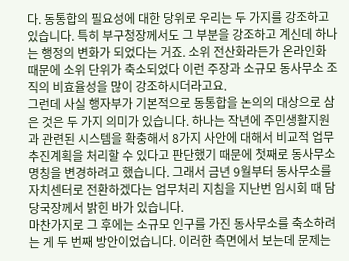다. 동통합의 필요성에 대한 당위로 우리는 두 가지를 강조하고 있습니다. 특히 부구청장께서도 그 부분을 강조하고 계신데 하나는 행정의 변화가 되었다는 거죠. 소위 전산화라든가 온라인화 때문에 소위 단위가 축소되었다 이런 주장과 소규모 동사무소 조직의 비효율성을 많이 강조하시더라고요.
그런데 사실 행자부가 기본적으로 동통합을 논의의 대상으로 삼은 것은 두 가지 의미가 있습니다. 하나는 작년에 주민생활지원과 관련된 시스템을 확충해서 8가지 사안에 대해서 비교적 업무추진계획을 처리할 수 있다고 판단했기 때문에 첫째로 동사무소 명칭을 변경하려고 했습니다. 그래서 금년 9월부터 동사무소를 자치센터로 전환하겠다는 업무처리 지침을 지난번 임시회 때 담당국장께서 밝힌 바가 있습니다.
마찬가지로 그 후에는 소규모 인구를 가진 동사무소를 축소하려는 게 두 번째 방안이었습니다. 이러한 측면에서 보는데 문제는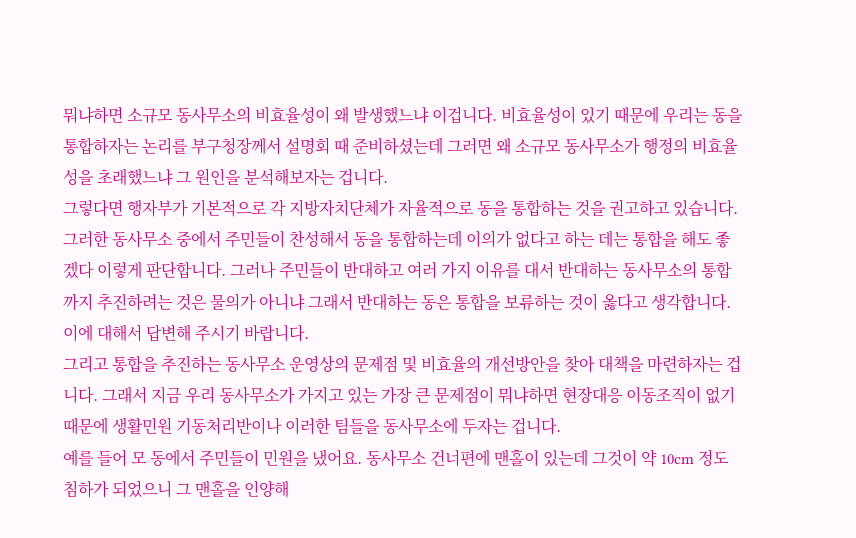뭐냐하면 소규모 동사무소의 비효율성이 왜 발생했느냐 이겁니다. 비효율성이 있기 때문에 우리는 동을 통합하자는 논리를 부구청장께서 설명회 때 준비하셨는데 그러면 왜 소규모 동사무소가 행정의 비효율성을 초래했느냐 그 원인을 분석해보자는 겁니다.
그렇다면 행자부가 기본적으로 각 지방자치단체가 자율적으로 동을 통합하는 것을 권고하고 있습니다. 그러한 동사무소 중에서 주민들이 찬성해서 동을 통합하는데 이의가 없다고 하는 데는 통합을 해도 좋겠다 이렇게 판단합니다. 그러나 주민들이 반대하고 여러 가지 이유를 대서 반대하는 동사무소의 통합까지 추진하려는 것은 물의가 아니냐 그래서 반대하는 동은 통합을 보류하는 것이 옳다고 생각합니다. 이에 대해서 답변해 주시기 바랍니다.
그리고 통합을 추진하는 동사무소 운영상의 문제점 및 비효율의 개선방안을 찾아 대책을 마련하자는 겁니다. 그래서 지금 우리 동사무소가 가지고 있는 가장 큰 문제점이 뭐냐하면 현장대응 이동조직이 없기 때문에 생활민원 기동처리반이나 이러한 팀들을 동사무소에 두자는 겁니다.
예를 들어 모 동에서 주민들이 민원을 냈어요. 동사무소 건너편에 맨홀이 있는데 그것이 약 10cm 정도 침하가 되었으니 그 맨홀을 인양해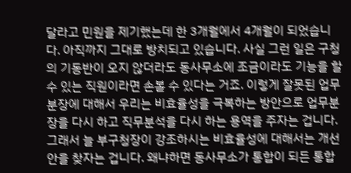달라고 민원을 제기했는데 한 3개월에서 4개월이 되었습니다. 아직까지 그대로 방치되고 있습니다. 사실 그런 일은 구청의 기동반이 오지 않더라도 동사무소에 조금이라도 기능을 할 수 있는 직원이라면 손볼 수 있다는 거죠. 이렇게 잘못된 업무분장에 대해서 우리는 비효율성을 극복하는 방안으로 업무분장을 다시 하고 직무분석을 다시 하는 용역을 주자는 겁니다.
그래서 늘 부구청장이 강조하시는 비효율성에 대해서는 개선안을 찾자는 겁니다. 왜냐하면 동사무소가 통합이 되든 통합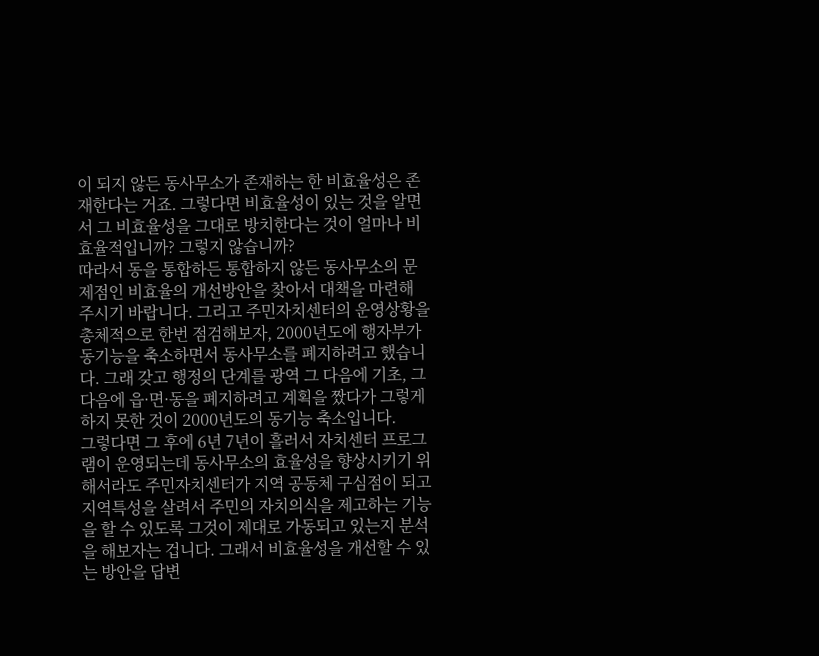이 되지 않든 동사무소가 존재하는 한 비효율성은 존재한다는 거죠. 그렇다면 비효율성이 있는 것을 알면서 그 비효율성을 그대로 방치한다는 것이 얼마나 비효율적입니까? 그렇지 않습니까?
따라서 동을 통합하든 통합하지 않든 동사무소의 문제점인 비효율의 개선방안을 찾아서 대책을 마련해 주시기 바랍니다. 그리고 주민자치센터의 운영상황을 총체적으로 한번 점검해보자, 2000년도에 행자부가 동기능을 축소하면서 동사무소를 폐지하려고 했습니다. 그래 갖고 행정의 단계를 광역 그 다음에 기초, 그 다음에 읍·면·동을 폐지하려고 계획을 짰다가 그렇게 하지 못한 것이 2000년도의 동기능 축소입니다.
그렇다면 그 후에 6년 7년이 흘러서 자치센터 프로그램이 운영되는데 동사무소의 효율성을 향상시키기 위해서라도 주민자치센터가 지역 공동체 구심점이 되고 지역특성을 살려서 주민의 자치의식을 제고하는 기능을 할 수 있도록 그것이 제대로 가동되고 있는지 분석을 해보자는 겁니다. 그래서 비효율성을 개선할 수 있는 방안을 답변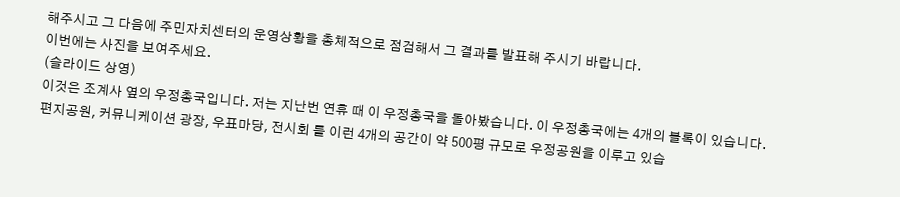해주시고 그 다음에 주민자치센터의 운영상황을 총체적으로 점검해서 그 결과를 발표해 주시기 바랍니다.
이번에는 사진을 보여주세요.
(슬라이드 상영)
이것은 조계사 옆의 우정총국입니다. 저는 지난번 연휴 때 이 우정총국을 돌아봤습니다. 이 우정총국에는 4개의 블록이 있습니다. 편지공원, 커뮤니케이션 광장, 우표마당, 전시회 틀 이런 4개의 공간이 약 500평 규모로 우정공원을 이루고 있습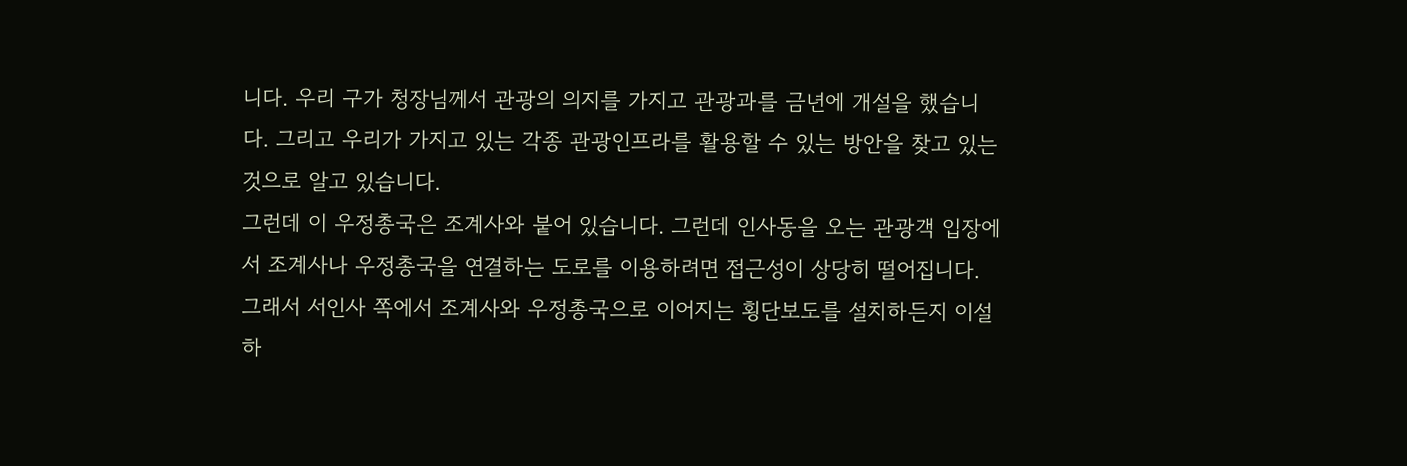니다. 우리 구가 청장님께서 관광의 의지를 가지고 관광과를 금년에 개설을 했습니다. 그리고 우리가 가지고 있는 각종 관광인프라를 활용할 수 있는 방안을 찾고 있는 것으로 알고 있습니다.
그런데 이 우정총국은 조계사와 붙어 있습니다. 그런데 인사동을 오는 관광객 입장에서 조계사나 우정총국을 연결하는 도로를 이용하려면 접근성이 상당히 떨어집니다. 그래서 서인사 쪽에서 조계사와 우정총국으로 이어지는 횡단보도를 설치하든지 이설하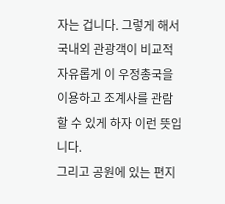자는 겁니다. 그렇게 해서 국내외 관광객이 비교적 자유롭게 이 우정총국을 이용하고 조계사를 관람할 수 있게 하자 이런 뜻입니다.
그리고 공원에 있는 편지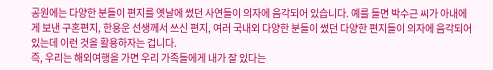공원에는 다양한 분들이 편지를 옛날에 썼던 사연들이 의자에 음각되어 있습니다. 예를 들면 박수근 씨가 아내에게 보낸 구혼편지, 한용운 선생께서 쓰신 편지, 여러 국내외 다양한 분들이 썼던 다양한 편지들이 의자에 음각되어 있는데 이런 것을 활용하자는 겁니다.
즉, 우리는 해외여행을 가면 우리 가족들에게 내가 잘 있다는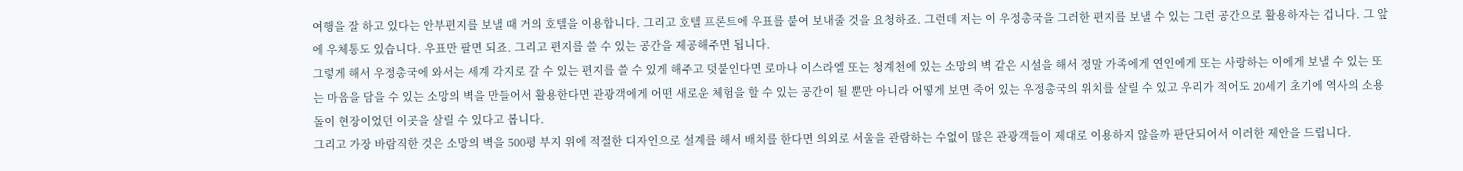여행을 잘 하고 있다는 안부편지를 보낼 때 거의 호텔을 이용합니다. 그리고 호텔 프론트에 우표를 붙여 보내줄 것을 요청하죠. 그런데 저는 이 우정총국을 그러한 편지를 보낼 수 있는 그런 공간으로 활용하자는 겁니다. 그 앞에 우체통도 있습니다. 우표만 팔면 되죠. 그리고 편지를 쓸 수 있는 공간을 제공해주면 됩니다.
그렇게 해서 우정총국에 와서는 세계 각지로 갈 수 있는 편지를 쓸 수 있게 해주고 덧붙인다면 로마나 이스라엘 또는 청계천에 있는 소망의 벽 같은 시설을 해서 정말 가족에게 연인에게 또는 사랑하는 이에게 보낼 수 있는 또는 마음을 담을 수 있는 소망의 벽을 만들어서 활용한다면 관광객에게 어떤 새로운 체험을 할 수 있는 공간이 될 뿐만 아니라 어떻게 보면 죽어 있는 우정총국의 위치를 살릴 수 있고 우리가 적어도 20세기 초기에 역사의 소용돌이 현장이었던 이곳을 살릴 수 있다고 봅니다.
그리고 가장 바람직한 것은 소망의 벽을 500평 부지 위에 적절한 디자인으로 설계를 해서 배치를 한다면 의외로 서울을 관람하는 수없이 많은 관광객들이 제대로 이용하지 않을까 판단되어서 이러한 제안을 드립니다.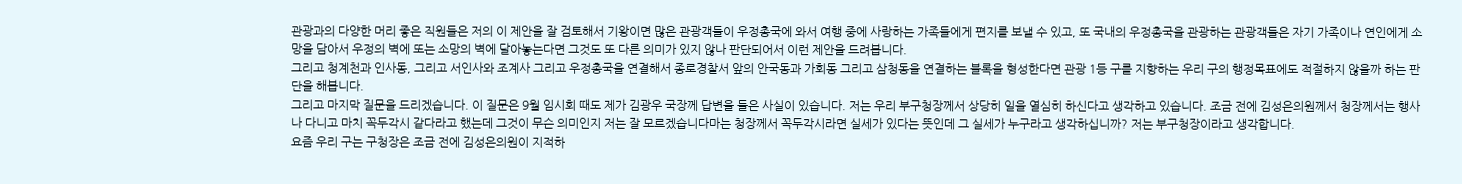관광과의 다양한 머리 좋은 직원들은 저의 이 제안을 잘 검토해서 기왕이면 많은 관광객들이 우정총국에 와서 여행 중에 사랑하는 가족들에게 편지를 보낼 수 있고, 또 국내의 우정총국을 관광하는 관광객들은 자기 가족이나 연인에게 소망을 담아서 우정의 벽에 또는 소망의 벽에 달아놓는다면 그것도 또 다른 의미가 있지 않나 판단되어서 이런 제안을 드려봅니다.
그리고 청계천과 인사동, 그리고 서인사와 조계사 그리고 우정총국을 연결해서 종로경찰서 앞의 안국동과 가회동 그리고 삼청동을 연결하는 블록을 형성한다면 관광 1등 구를 지향하는 우리 구의 행정목표에도 적절하지 않을까 하는 판단을 해봅니다.
그리고 마지막 질문을 드리겠습니다. 이 질문은 9월 임시회 때도 제가 김광우 국장께 답변을 들은 사실이 있습니다. 저는 우리 부구청장께서 상당히 일을 열심히 하신다고 생각하고 있습니다. 조금 전에 김성은의원께서 청장께서는 행사나 다니고 마치 꼭두각시 같다라고 했는데 그것이 무슨 의미인지 저는 잘 모르겠습니다마는 청장께서 꼭두각시라면 실세가 있다는 뜻인데 그 실세가 누구라고 생각하십니까? 저는 부구청장이라고 생각합니다.
요즘 우리 구는 구청장은 조금 전에 김성은의원이 지적하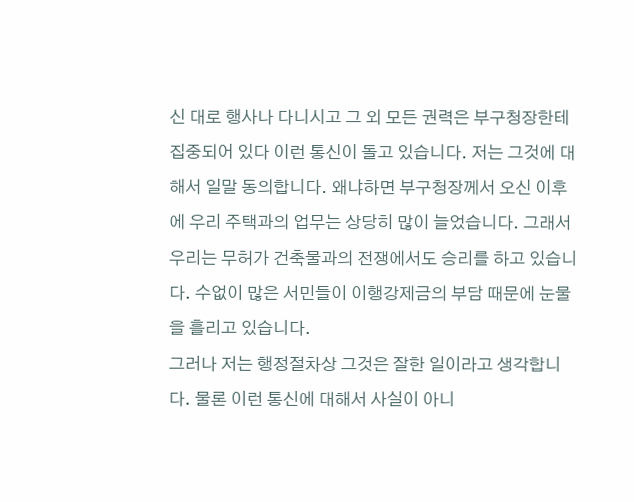신 대로 행사나 다니시고 그 외 모든 권력은 부구청장한테 집중되어 있다 이런 통신이 돌고 있습니다. 저는 그것에 대해서 일말 동의합니다. 왜냐하면 부구청장께서 오신 이후에 우리 주택과의 업무는 상당히 많이 늘었습니다. 그래서 우리는 무허가 건축물과의 전쟁에서도 승리를 하고 있습니다. 수없이 많은 서민들이 이행강제금의 부담 때문에 눈물을 흘리고 있습니다.
그러나 저는 행정절차상 그것은 잘한 일이라고 생각합니다. 물론 이런 통신에 대해서 사실이 아니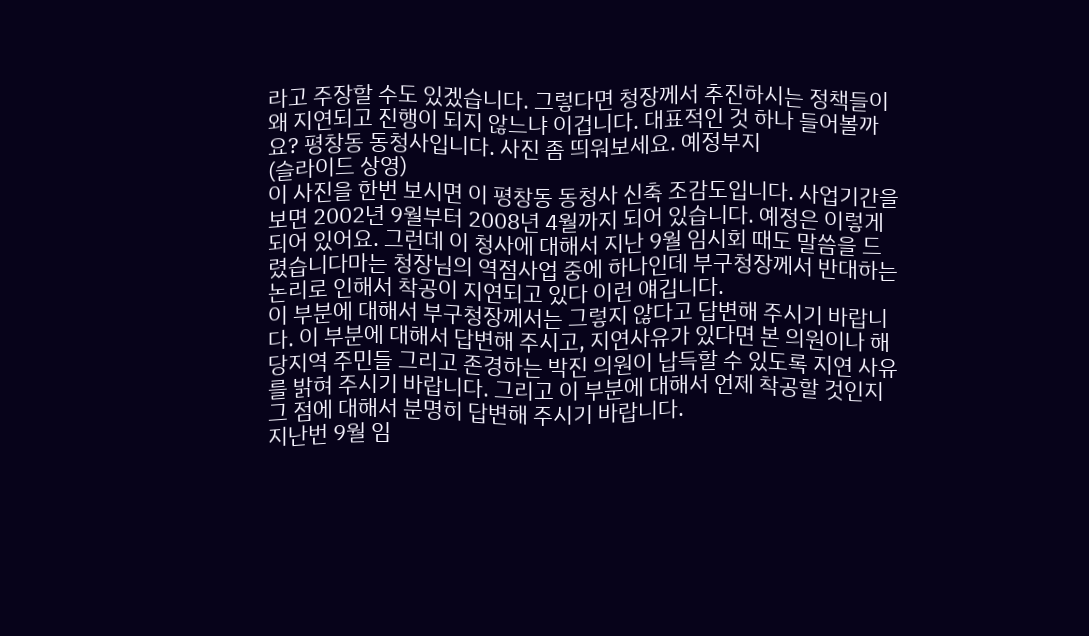라고 주장할 수도 있겠습니다. 그렇다면 청장께서 추진하시는 정책들이 왜 지연되고 진행이 되지 않느냐 이겁니다. 대표적인 것 하나 들어볼까요? 평창동 동청사입니다. 사진 좀 띄워보세요. 예정부지
(슬라이드 상영)
이 사진을 한번 보시면 이 평창동 동청사 신축 조감도입니다. 사업기간을 보면 2002년 9월부터 2008년 4월까지 되어 있습니다. 예정은 이렇게 되어 있어요. 그런데 이 청사에 대해서 지난 9월 임시회 때도 말씀을 드렸습니다마는 청장님의 역점사업 중에 하나인데 부구청장께서 반대하는 논리로 인해서 착공이 지연되고 있다 이런 얘깁니다.
이 부분에 대해서 부구청장께서는 그렇지 않다고 답변해 주시기 바랍니다. 이 부분에 대해서 답변해 주시고, 지연사유가 있다면 본 의원이나 해당지역 주민들 그리고 존경하는 박진 의원이 납득할 수 있도록 지연 사유를 밝혀 주시기 바랍니다. 그리고 이 부분에 대해서 언제 착공할 것인지 그 점에 대해서 분명히 답변해 주시기 바랍니다.
지난번 9월 임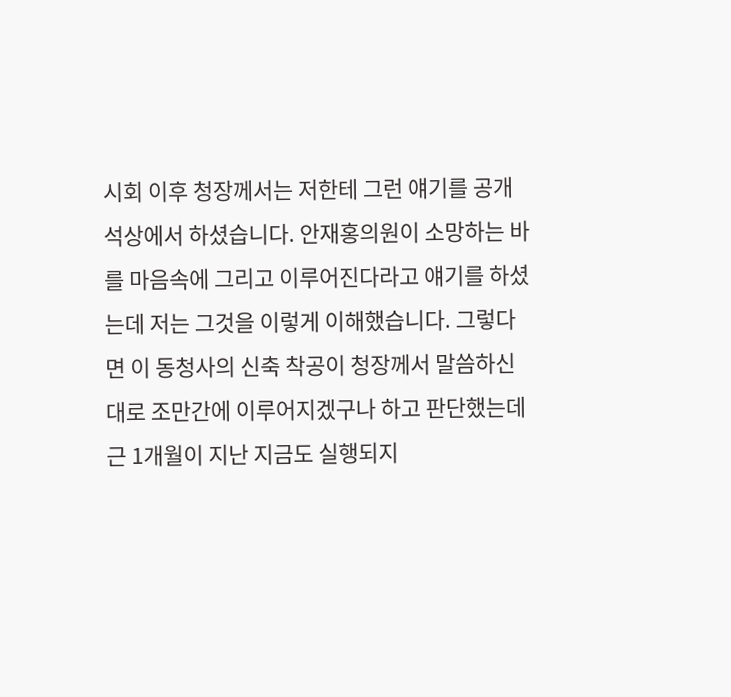시회 이후 청장께서는 저한테 그런 얘기를 공개석상에서 하셨습니다. 안재홍의원이 소망하는 바를 마음속에 그리고 이루어진다라고 얘기를 하셨는데 저는 그것을 이렇게 이해했습니다. 그렇다면 이 동청사의 신축 착공이 청장께서 말씀하신 대로 조만간에 이루어지겠구나 하고 판단했는데 근 1개월이 지난 지금도 실행되지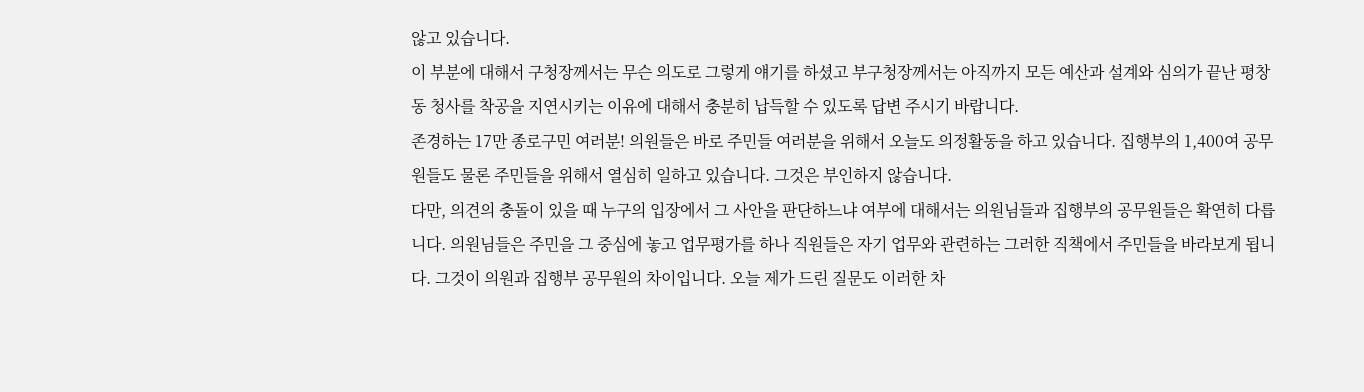않고 있습니다.
이 부분에 대해서 구청장께서는 무슨 의도로 그렇게 얘기를 하셨고 부구청장께서는 아직까지 모든 예산과 설계와 심의가 끝난 평창동 청사를 착공을 지연시키는 이유에 대해서 충분히 납득할 수 있도록 답변 주시기 바랍니다.
존경하는 17만 종로구민 여러분! 의원들은 바로 주민들 여러분을 위해서 오늘도 의정활동을 하고 있습니다. 집행부의 1,400여 공무원들도 물론 주민들을 위해서 열심히 일하고 있습니다. 그것은 부인하지 않습니다.
다만, 의견의 충돌이 있을 때 누구의 입장에서 그 사안을 판단하느냐 여부에 대해서는 의원님들과 집행부의 공무원들은 확연히 다릅니다. 의원님들은 주민을 그 중심에 놓고 업무평가를 하나 직원들은 자기 업무와 관련하는 그러한 직책에서 주민들을 바라보게 됩니다. 그것이 의원과 집행부 공무원의 차이입니다. 오늘 제가 드린 질문도 이러한 차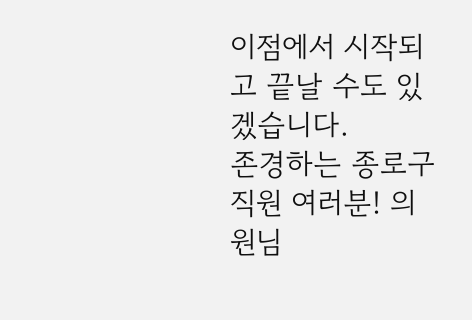이점에서 시작되고 끝날 수도 있겠습니다.
존경하는 종로구 직원 여러분! 의원님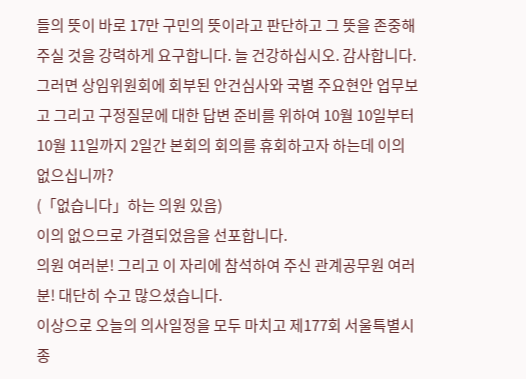들의 뜻이 바로 17만 구민의 뜻이라고 판단하고 그 뜻을 존중해 주실 것을 강력하게 요구합니다. 늘 건강하십시오. 감사합니다.
그러면 상임위원회에 회부된 안건심사와 국별 주요현안 업무보고 그리고 구정질문에 대한 답변 준비를 위하여 10월 10일부터 10월 11일까지 2일간 본회의 회의를 휴회하고자 하는데 이의 없으십니까?
(「없습니다」하는 의원 있음)
이의 없으므로 가결되었음을 선포합니다.
의원 여러분! 그리고 이 자리에 참석하여 주신 관계공무원 여러분! 대단히 수고 많으셨습니다.
이상으로 오늘의 의사일정을 모두 마치고 제177회 서울특별시 종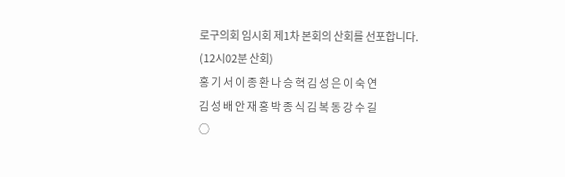로구의회 임시회 제1차 본회의 산회를 선포합니다.
(12시02분 산회)
홍 기 서 이 종 환 나 승 혁 김 성 은 이 숙 연
김 성 배 안 재 홍 박 종 식 김 복 동 강 수 길
○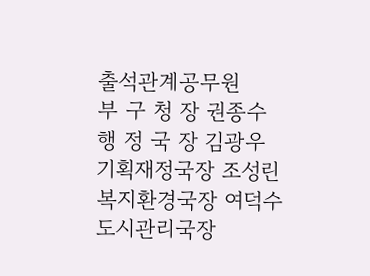출석관계공무원
부 구 청 장 권종수
행 정 국 장 김광우
기획재정국장 조성린
복지환경국장 여덕수
도시관리국장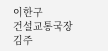이한구
건설교통국장 김주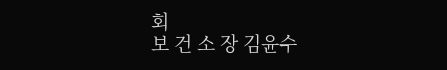회
보 건 소 장 김윤수